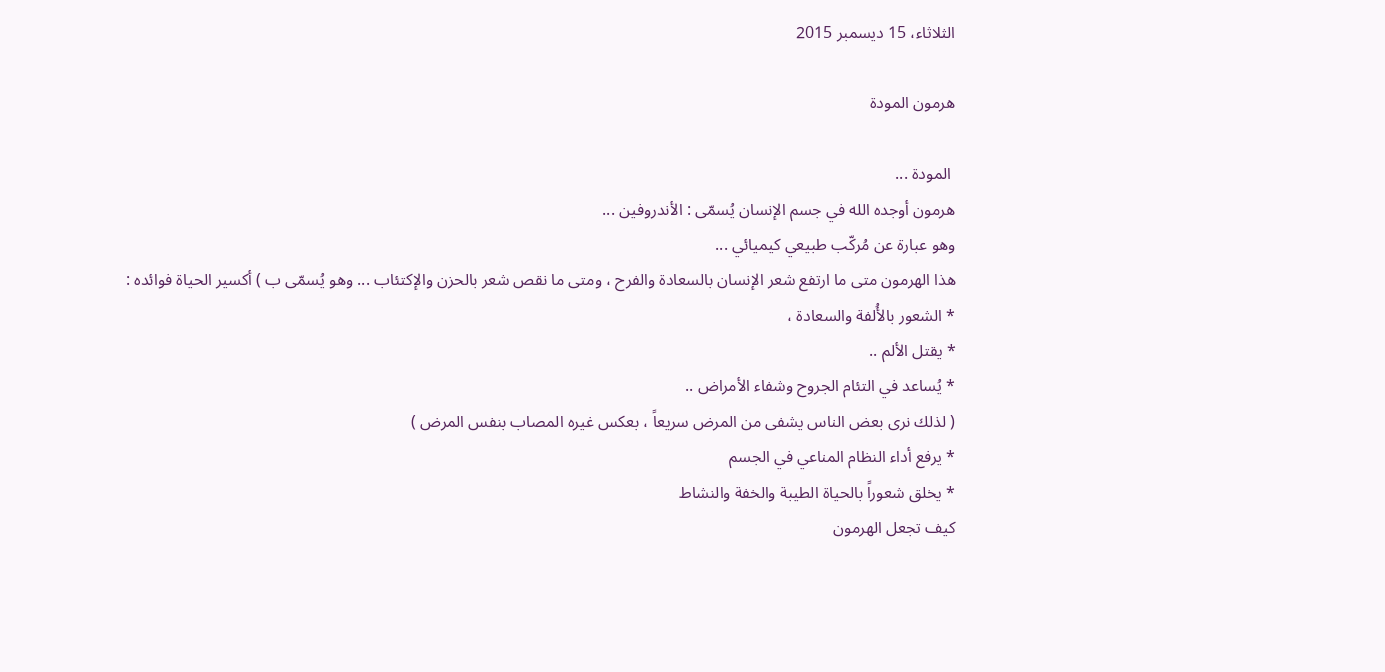الثلاثاء، 15 ديسمبر 2015

هرمون المودة

 المودة ...
هرمون أوجده الله في جسم الإنسان يُسمّى : الأندروفين ...
وهو عبارة عن مُركّب طبيعي كيميائي ...
هذا الهرمون متى ما ارتفع شعر الإنسان بالسعادة والفرح ، ومتى ما نقص شعر بالحزن والإكتئاب ... وهو يُسمّى ب ) أكسير الحياة فوائده :
* الشعور بالأُلفة والسعادة ،
* يقتل الألم ..
* يُساعد في التئام الجروح وشفاء الأمراض ..
( لذلك نرى بعض الناس يشفى من المرض سريعاً ، بعكس غيره المصاب بنفس المرض )
* يرفع أداء النظام المناعي في الجسم
* يخلق شعوراً بالحياة الطيبة والخفة والنشاط
كيف تجعل الهرمون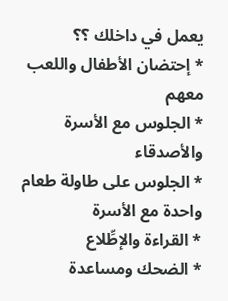يعمل في داخلك ؟؟
* إحتضان الأطفال واللعب معهم
* الجلوس مع الأسرة والأصدقاء
* الجلوس على طاولة طعام واحدة مع الأسرة
* القراءة والإطِّلاع
* الضحك ومساعدة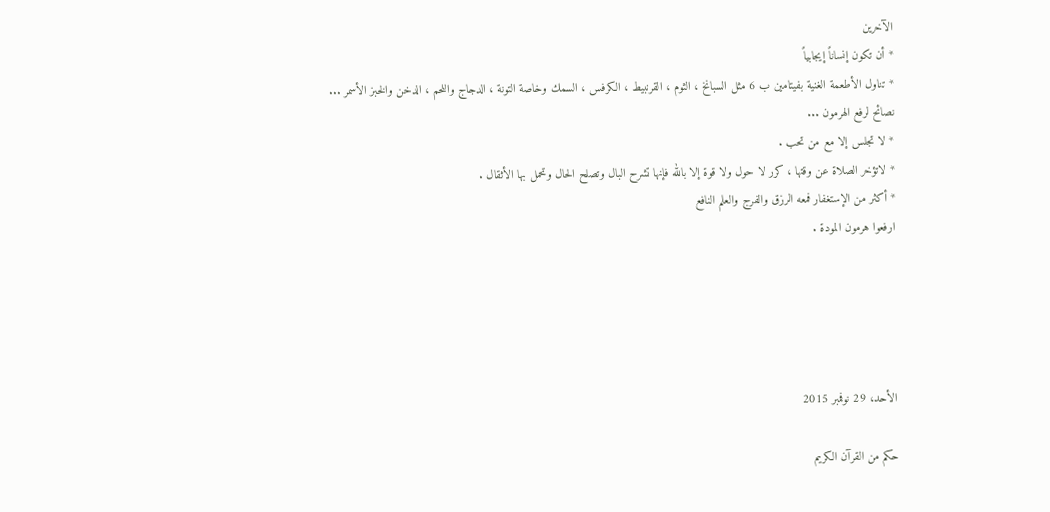الآخرين
* أن تكون إنساناً إيجابياً
* تناول الأطعمة الغنية بفيتامين ب 6 مثل السبانخ ، الثوم ، القرنبيط ، الكرفس ، السمك وخاصة التونة ، الدجاج واللحم ، الدخن والخبز الأسمر ...
نصائح لرفع الهرمون ...
* لا تجلس إلا مع من تحب .
* لاتؤخر الصلاة عن وقتها ، كرر لا حول ولا قوة إلا بالله فإنها تشرح البال وتصلح الحال وتحمل بها الأثقال .
* أكثر من الإستغفار فمعه الرزق والفرج والعلم النافع
ارفعوا هرمون المودة .





الأحد، 29 نوفمبر 2015

حكم من القرآن الكريم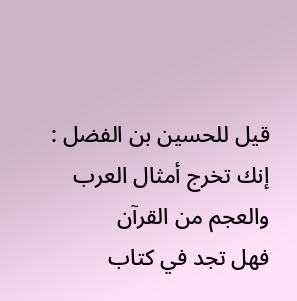قيل للحسين بن الفضل :
إنك تخرج أمثال العرب والعجم من القرآن
فهل تجد في كتاب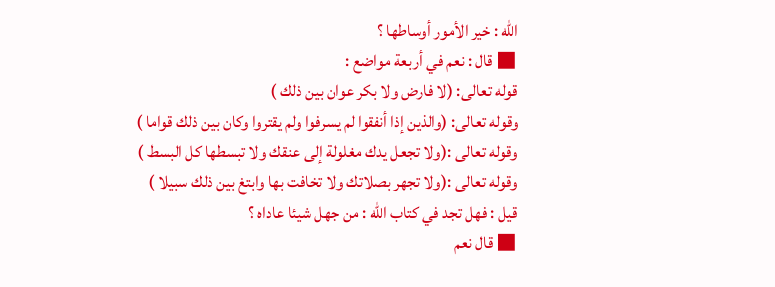الله : خير الأمور أوساطها ؟
■ قال : نعم في أربعة مواضع :
قوله تعالى: (لا فارض ولا بكر عوان بين ذلك )
وقوله تعالى: (والذين إذا أنفقوا لم يسرفوا ولم يقتروا وكان بين ذلك قواما )
وقوله تعالى :(ولا تجعل يدك مغلولة إلى عنقك ولا تبسطها كل البسط )
وقوله تعالى :(ولا تجهر بصلاتك ولا تخافت بها وابتغ بين ذلك سبيلا )
قيل : فهل تجد في كتاب الله : من جهل شيئا عاداه ؟
■ قال نعم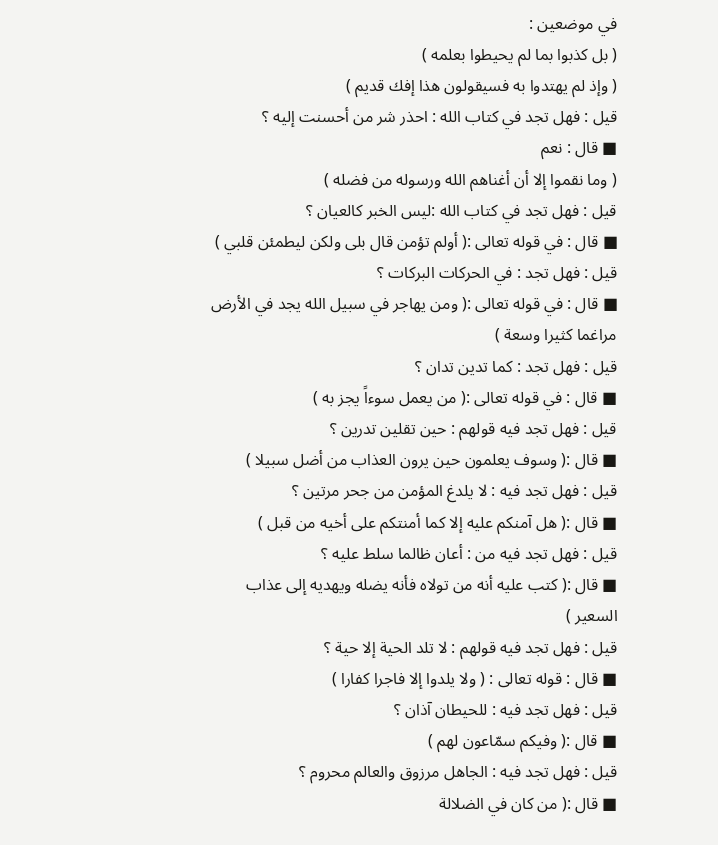في موضعين :
( بل كذبوا بما لم يحيطوا بعلمه )
( وإذ لم يهتدوا به فسيقولون هذا إفك قديم )
قيل : فهل تجد في كتاب الله : احذر شر من أحسنت إليه ؟
■ قال : نعم
( وما نقموا إلا أن أغناهم الله ورسوله من فضله )
قيل : فهل تجد في كتاب الله :ليس الخبر كالعيان ؟
■ قال : في قوله تعالى :( أولم تؤمن قال بلى ولكن ليطمئن قلبي )
قيل : فهل تجد : في الحركات البركات ؟
■ قال : في قوله تعالى :( ومن يهاجر في سبيل الله يجد في الأرض مراغما كثيرا وسعة )
قيل : فهل تجد : كما تدين تدان ؟
■ قال : في قوله تعالى :( من يعمل سوءاً يجز به )
قيل : فهل تجد فيه قولهم : حين تقلين تدرين ؟
■ قال :( وسوف يعلمون حين يرون العذاب من أضل سبيلا )
قيل : فهل تجد فيه : لا يلدغ المؤمن من جحر مرتين ؟
■ قال :( هل آمنكم عليه إلا كما أمنتكم على أخيه من قبل )
قيل : فهل تجد فيه من : أعان ظالما سلط عليه ؟
■ قال :( كتب عليه أنه من تولاه فأنه يضله ويهديه إلى عذاب السعير )
قيل : فهل تجد فيه قولهم : لا تلد الحية إلا حية ؟
■ قال : قوله تعالى : ( ولا يلدوا إلا فاجرا كفارا )
قيل : فهل تجد فيه : للحيطان آذان ؟
■ قال :( وفيكم سمّاعون لهم )
قيل : فهل تجد فيه : الجاهل مرزوق والعالم محروم ؟
■ قال :( من كان في الضلالة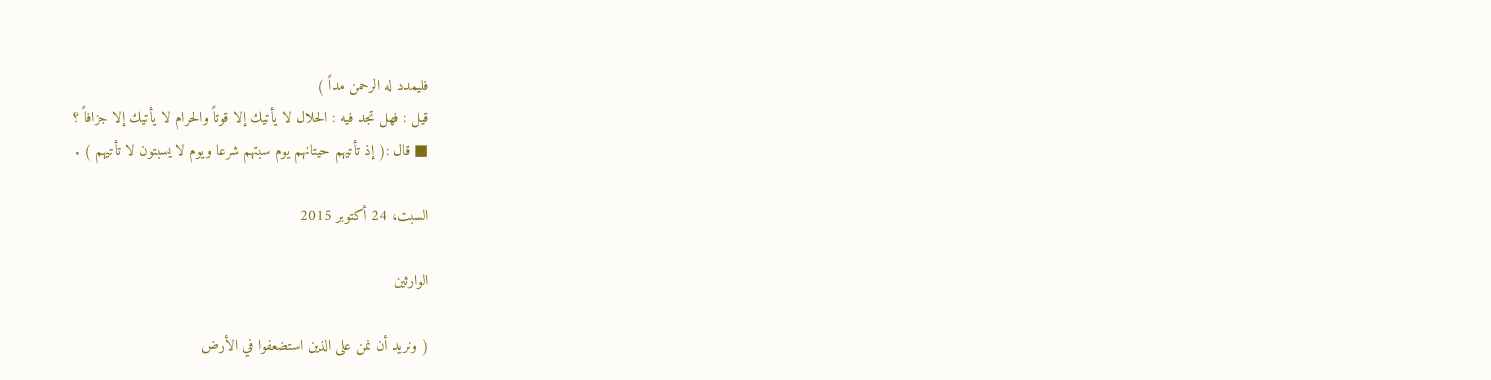فليمدد له الرحمن مداً )
قيل : فهل تجد فيه : الحلال لا يأتيك إلا قوتاً والحرام لا يأتيك إلا جزافاً ؟
■ قال :( إذ تأتيهم حيتانهم يوم سبتهم شرعا ويوم لا يسبتون لا تأتيهم ) .

السبت، 24 أكتوبر 2015

الوارثين

( ونريد أن نمن على الذين استضعفوا في الأرض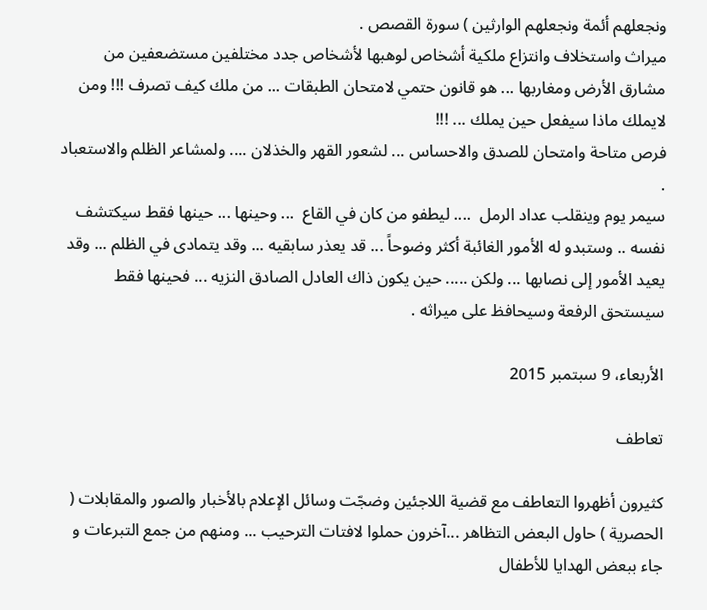ونجعلهم أئمة ونجعلهم الوارثين ) سورة القصص .
ميراث واستخلاف وانتزاع ملكية أشخاص لوهبها لأشخاص جدد مختلفين مستضعفين من مشارق الأرض ومغاربها ... هو قانون حتمي لامتحان الطبقات ... من ملك كيف تصرف !!! ومن لايملك ماذا سيفعل حين يملك ... !!!
فرص متاحة وامتحان للصدق والاحساس ... لشعور القهر والخذلان .... ولمشاعر الظلم والاستعباد .
سيمر يوم وينقلب عداد الرمل  .... ليطفو من كان في القاع  ... وحينها ... حينها فقط سيكتشف نفسه .. وستبدو له الأمور الغائبة أكثر وضوحاً ... قد يعذر سابقيه ... وقد يتمادى في الظلم ... وقد يعيد الأمور إلى نصابها ... ولكن ..... حين يكون ذاك العادل الصادق النزيه ... فحينها فقط سيستحق الرفعة وسيحافظ على ميراثه .

الأربعاء، 9 سبتمبر 2015

تعاطف

كثيرون أظهروا التعاطف مع قضية اللاجئين وضجّت وسائل الإعلام بالأخبار والصور والمقابلات ( الحصرية ) حاول البعض التظاهر ...آخرون حملوا لافتات الترحيب ... ومنهم من جمع التبرعات و جاء ببعض الهدايا للأطفال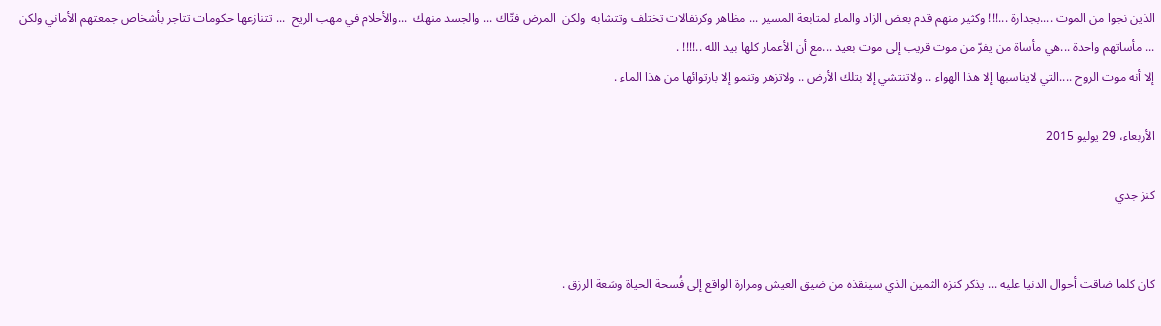الذين نجوا من الموت ....بجدارة ...!!! وكثير منهم قدم بعض الزاد والماء لمتابعة المسير ... مظاهر وكرنفالات تختلف وتتشابه  ولكن  المرض فتّاك ... والجسد منهك  ...والأحلام في مهب الريح  ... تتنازعها حكومات تتاجر بأشخاص جمعتهم الأماني ولكن ... مأساتهم واحدة ...هي مأساة من يفرّ من موت قريب إلى موت بعيد ...مع أن الأعمار كلها بيد الله ..!!!! .
إلا أنه موت الروح ....التي لايناسبها إلا هذا الهواء .. ولاتنتشي إلا بتلك الأرض .. ولاتزهر وتنمو إلا بارتوائها من هذا الماء .

الأربعاء، 29 يوليو 2015

كنز جدي


كان كلما ضاقت أحوال الدنيا عليه ... يذكر كنزه الثمين الذي سينقذه من ضيق العيش ومرارة الواقع إلى فُسحة الحياة وسَعة الرزق .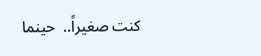كنت صغيراً..  حينما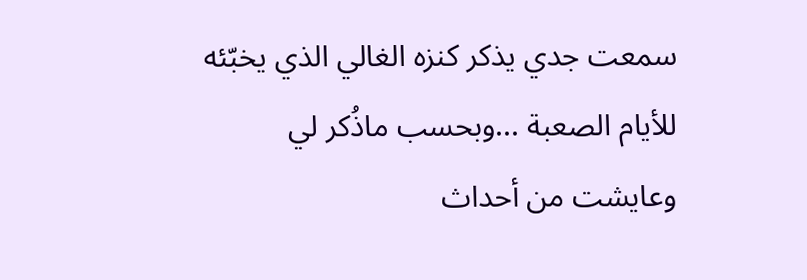سمعت جدي يذكر كنزه الغالي الذي يخبّئه للأيام الصعبة ...وبحسب ماذُكر لي وعايشت من أحداث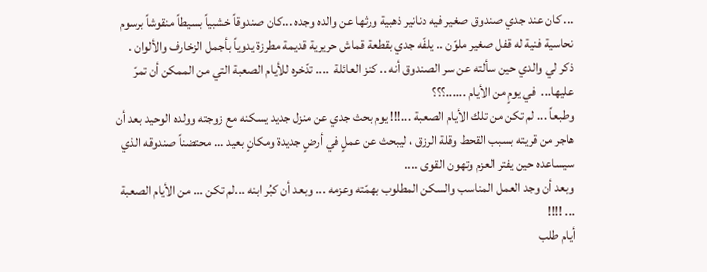... كان عند جدي صندوق صغير فيه دنانير ذهبية ورثها عن والده وجده ...كان صندوقاً خشبياً بسيطاً منقوشاً برسوم نحاسية فنية له قفل صغير ملوّن .. يلفّه جدي بقطعة قماش حريرية قديمة مطرزة يدوياً بأجمل الزخارف والألوان .
ذكر لي والدي حين سألته عن سر الصندوق أنه .. كنز العائلة  .... تدّخره للأيام الصعبة التي من الممكن أن تمرّ عليها...  في يومٍ من الأيام ......؟؟؟
وطبعاً ... لم تكن من تلك الأيام الصعبة ...!!! يوم بحث جدي عن منزل جديد يسكنه مع زوجته وولده الوحيد بعد أن هاجر من قريته بسبب القحط وقلة الرزق ، ليبحث عن عملٍ في أرضٍ جديدة ومكانٍ بعيد ... محتضناً صندوقه الذي سيساعده حين يفتر العزم وتهون القوى ....
وبعد أن وجد العمل المناسب والسكن المطلوب بهمّته وعزمه ... وبعد أن كبُر ابنه ...لم تكن ... من الأيام الصعبة ... !!!!
أيام طلب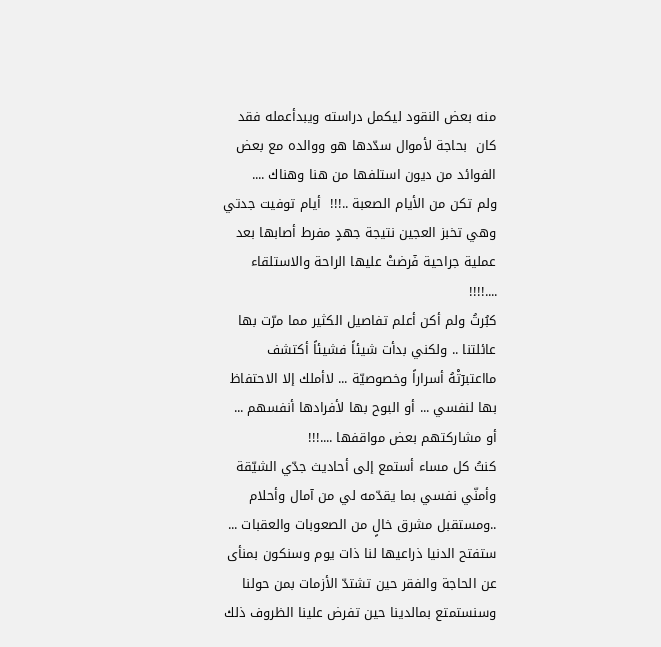منه بعض النقود ليكمل دراسته ويبدأعمله فقد كان  بحاجة لأموال سدّدها هو ووالده مع بعض الفوائد من ديون استلفها من هنا وهناك ....
ولم تكن من الأيام الصعبة ..!!!  أيام توفيت جدتي وهي تخبز العجين نتيجة جهدٍ مفرط أصابها بعد عملية جراحية فٓرضتْ عليها الراحة والاستلقاء ....!!!!
كبُرتُ ولم أكن أعلم تفاصيل الكثير مما مرّت بها عائلتنا .. ولكني بدأت شيئاً فشيئاً أكتشف مااعتبرٓتْهُ أسراراً وخصوصيّة ... لاأملك إلا الاحتفاظ بها لنفسي ... أو البوح بها لأفرادها أنفسهم ... أو مشاركتهم بعض مواقفها ....!!!
كنتُ كل مساء أستمع إلى أحاديث جدّي الشيّقة وأمنّي نفسي بما يقدّمه لي من آمال وأحلام ..ومستقبل مشرق خالٍ من الصعوبات والعقبات ...
ستفتح الدنيا ذراعيها لنا ذات يوم وسنكون بمنأى عن الحاجة والفقر حين تشتدّ الأزمات بمن حولنا وسنستمتع بمالدينا حين تفرض علينا الظروف ذلك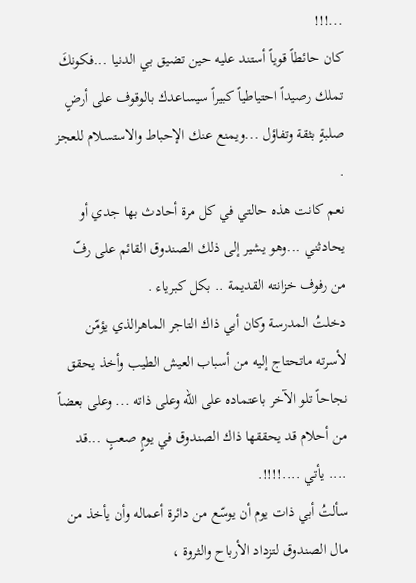...!!!
كان حائطاً قوياً أستند عليه حين تضيق بي الدنيا ...فكونكَ تملك رصيداً احتياطياً كبيراً سيساعدك بالوقوف على أرضٍ صلبةٍ بثقة وتفاؤل ...ويمنع عنك الإحباط والاستسلام للعجز .
نعم كانت هذه حالتي في كل مرة أحادث بها جدي أو يحادثني ...وهو يشير إلى ذلك الصندوق القائم على رفّ من رفوف خزانته القديمة .. بكل كبرياء .
دخلتُ المدرسة وكان أبي ذاك التاجر الماهرالذي يؤمّن لأسرته ماتحتاج إليه من أسباب العيش الطيب وأخذ يحقق نجاحاً تلو الآخر باعتماده على الله وعلى ذاته ... وعلى بعضاً من أحلام قد يحققها ذاك الصندوق في يومٍ صعبٍ ...قد .... يأتي ....!!!!.
سألتُ أبي ذات يوم أن يوسّع من دائرة أعماله وأن يأخذ من مال الصندوق لتزداد الأرباح والثروة ،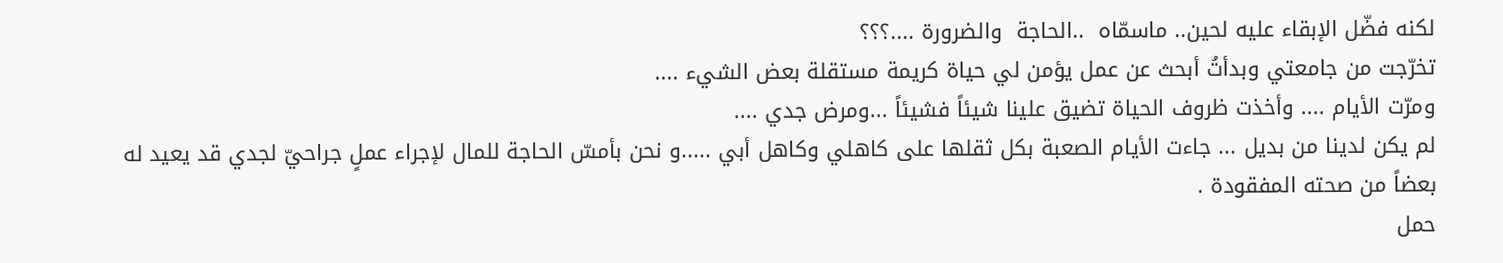لكنه فضّل الإبقاء عليه لحين.. ماسمّاه  ..الحاجة  والضرورة ....؟؟؟
تخرّجت من جامعتي وبدأتُ أبحث عن عمل يؤمن لي حياة كريمة مستقلة بعض الشيء ....
ومرّت الأيام .... وأخذت ظروف الحياة تضيق علينا شيئاً فشيئاً ...ومرض جدي ....
لم يكن لدينا من بديل ... جاءت الأيام الصعبة بكل ثقلها على كاهلي وكاهل أبي .....و نحن بأمسّ الحاجة للمال لإجراء عملٍ جراحيّ لجدي قد يعيد له بعضاً من صحته المفقودة .
حمل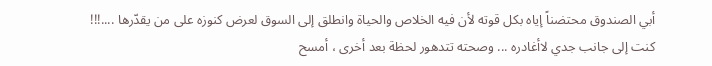أبي الصندوق محتضناً إياه بكل قوته لأن فيه الخلاص والحياة وانطلق إلى السوق لعرض كنوزه على من يقدّرها ....!!!
كنت إلى جانب جدي لاأغادره ... وصحته تتدهور لحظة بعد أخرى ، أمسح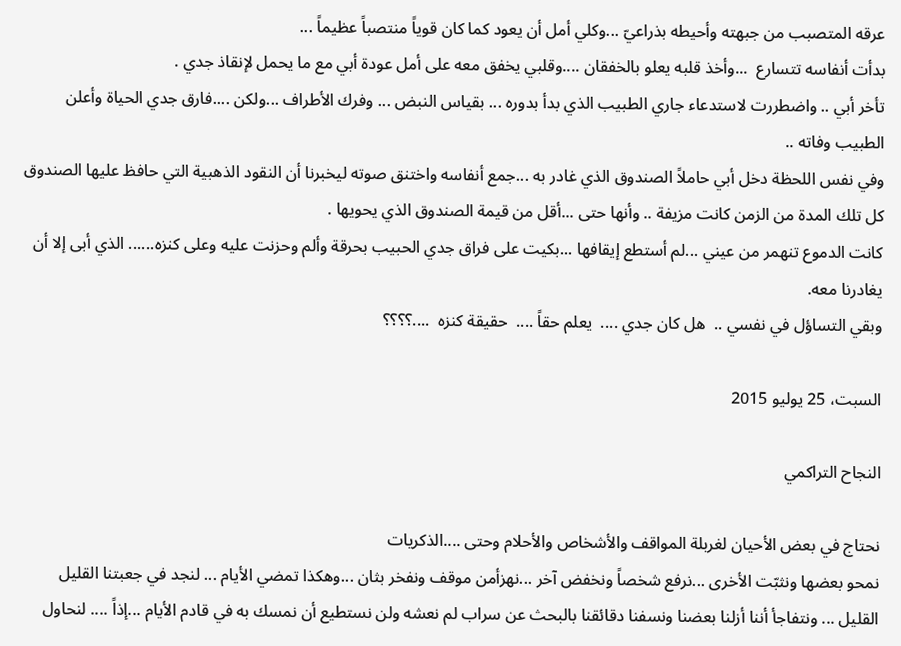عرقه المتصبب من جبهته وأحيطه بذراعيّ ...وكلي أمل أن يعود كما كان قوياً منتصباً عظيماً ...
بدأت أنفاسه تتسارع  ...وأخذ قلبه يعلو بالخفقان ....وقلبي يخفق معه على أمل عودة أبي مع ما يحمل لإنقاذ جدي .
تأخر أبي .. واضطررت لاستدعاء جاري الطبيب الذي بدأ بدوره ... بقياس النبض ... وفرك الأطراف ...ولكن ....فارق جدي الحياة وأعلن الطبيب وفاته ..
وفي نفس اللحظة دخل أبي حاملاً الصندوق الذي غادر به ...جمع أنفاسه واختنق صوته ليخبرنا أن النقود الذهبية التي حافظ عليها الصندوق كل تلك المدة من الزمن كانت مزيفة .. وأنها حتى ...أقل من قيمة الصندوق الذي يحويها .
كانت الدموع تنهمر من عيني ...لم أستطع إيقافها ...بكيت على فراق جدي الحبيب بحرقة وألم وحزنت عليه وعلى كنزه...... الذي أبى إلا أن يغادرنا معه.
وبقي التساؤل في نفسي ..  هل كان جدي ....  يعلم حقاً ....  حقيقة كنزه  ....؟؟؟؟

السبت، 25 يوليو 2015

النجاح التراكمي

نحتاج في بعض الأحيان لغربلة المواقف والأشخاص والأحلام وحتى ....الذكريات
نمحو بعضها ونثبّت الأخرى ...نرفع شخصاً ونخفض آخر ...نهزأمن موقف ونفخر بثان ...وهكذا تمضي الأيام ... لنجد في جعبتنا القليل القليل ... ونتفاجأ أننا أزلنا بعضنا ونسفنا دقائقنا بالبحث عن سراب لم نعشه ولن نستطيع أن نمسك به في قادم الأيام ...إذاً .... لنحاول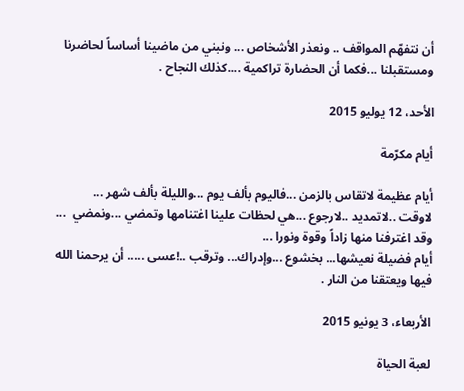أن نتفهّم المواقف .. ونعذر الأشخاص ... ونبني من ماضينا أساساً لحاضرنا ومستقبلنا ...فكما أن الحضارة تراكمية ....كذلك النجاح .

الأحد، 12 يوليو 2015

أيام مكرّمة

أيام عظيمة لاتقاس بالزمن ...فاليوم بألف يوم ...والليلة بألف شهر ...
لاوقت ..لاتمديد ..لارجوع ...هي لحظات علينا اغتنامها وتمضي ...ونمضي  ... وقد اغترفنا منها زاداً وقوة ونورا ...
أيام فضيلة نعيشها... بخشوع ...وإدراك... وترقب ..!عسى ..... أن يرحمنا الله فيها ويعتقنا من النار .

الأربعاء، 3 يونيو 2015

لعبة الحياة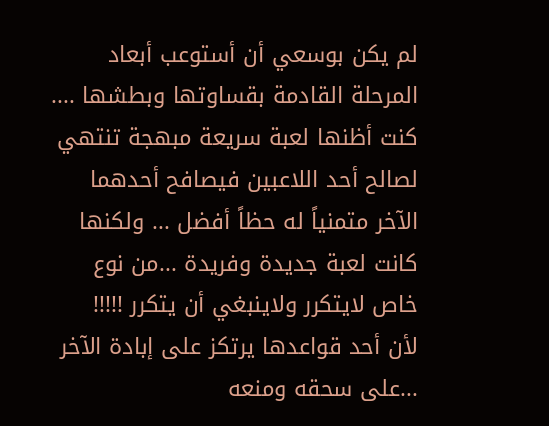لم يكن بوسعي أن أستوعب أبعاد المرحلة القادمة بقساوتها وبطشها ....
كنت أظنها لعبة سريعة مبهجة تنتهي لصالح أحد اللاعبين فيصافح أحدهما الآخر متمنياً له حظاً أفضل ... ولكنها كانت لعبة جديدة وفريدة ...من نوع خاص لايتكرر ولاينبغي أن يتكرر !!!!!
لأن أحد قواعدها يرتكز على إبادة الآخر ...على سحقه ومنعه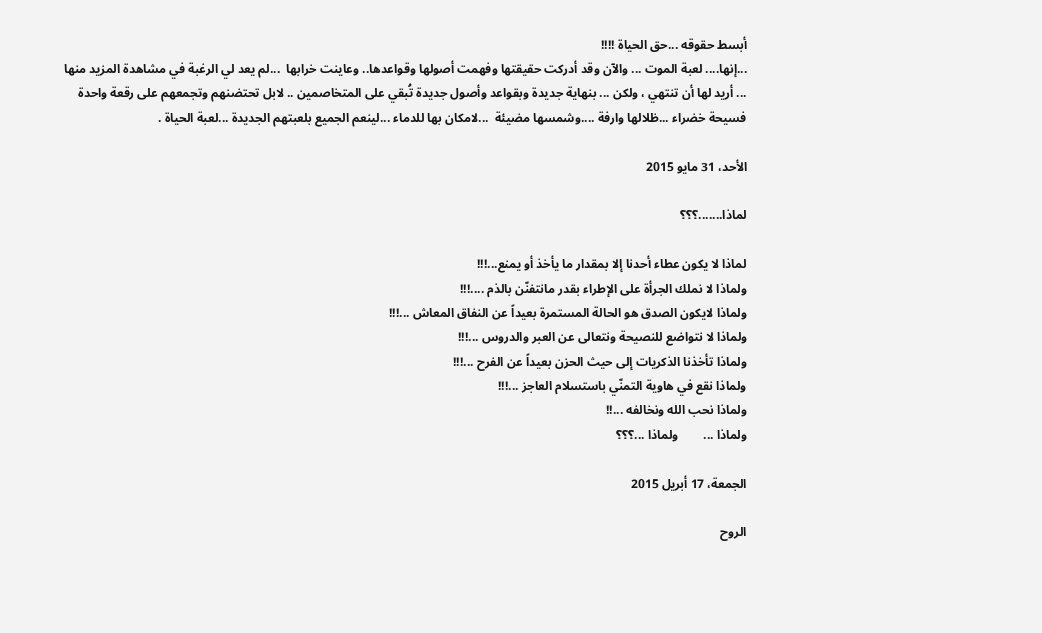أبسط حقوقه ...حق الحياة !!!!
...إنها.... لعبة الموت ... والآن وقد أدركت حقيقتها وفهمت أصولها وقواعدها.. وعاينت خرابها  ...لم يعد لي الرغبة في مشاهدة المزيد منها ... أريد لها أن تنتهي ، ولكن ... بنهاية جديدة وبقواعد وأصول جديدة تُبقي على المتخاصمين .. لابل تحتضنهم وتجمعهم على رقعة واحدة فسيحة خضراء ...ظلالها وارفة ....وشمسها مضيئة  ...لامكان بها للدماء ...لينعم الجميع بلعبتهم الجديدة ...لعبة الحياة .

الأحد، 31 مايو 2015

لماذا.......؟؟؟

لماذا لا يكون عطاء أحدنا إلا بمقدار ما يأخذ أو يمنع...!!!
ولماذا لا نملك الجرأة على الإطراء بقدر مانتفنّن بالذم ....!!!
ولماذا لايكون الصدق هو الحالة المستمرة بعيداً عن النفاق المعاش ...!!!
ولماذا لا نتواضع للنصيحة ونتعالى عن العبر والدروس ...!!!
ولماذا تأخذنا الذكريات إلى حيث الحزن بعيداً عن الفرح ...!!!
ولماذا نقع في هاوية التمنّي باستسلام العاجز ...!!!
ولماذا نحب الله ونخالفه ...!!
ولماذا ...        ولماذا ...؟؟؟

الجمعة، 17 أبريل 2015

الروح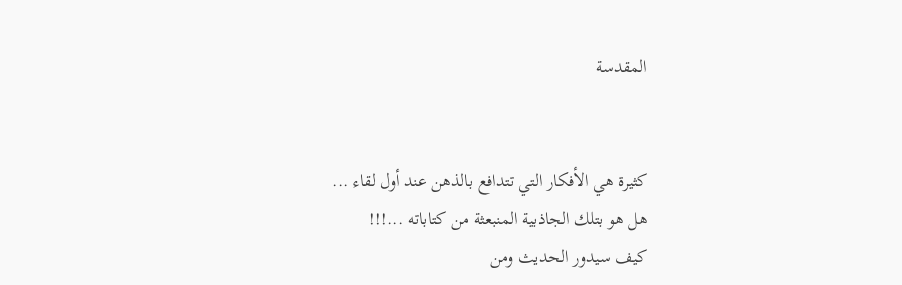المقدسة


كثيرة هي الأفكار التي تتدافع بالذهن عند أول لقاء ...
هل هو بتلك الجاذبية المنبعثة من كتاباته ...!!!
كيف سيدور الحديث ومن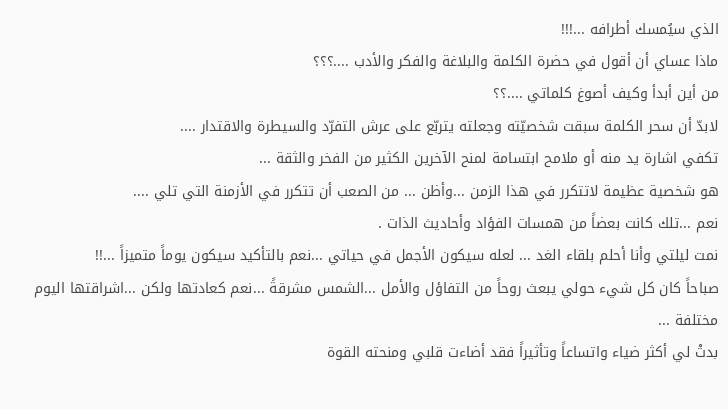الذي سيُمسك أطرافه ...!!!
ماذا عساي أن أقول في حضرة الكلمة والبلاغة والفكر والأدب ....؟؟؟
من أين أبدأ وكيف أصوغ كلماتي ....؟؟
لابدّ أن سحر الكلمة سبقت شخصيّته وجعلته يتربّع على عرش التفرّد والسيطرة والاقتدار ....
تكفي اشارة يد منه أو ملامح ابتسامة لمنح الآخرين الكثير من الفخر والثقة ...
هو شخصية عظيمة لاتتكرر في هذا الزمن ...وأظن ... من الصعب أن تتكرر في الأزمنة التي تلي ....
نعم ...تلك كانت بعضاً من همسات الفؤاد وأحاديث الذات .
نمت ليلتي وأنا أحلم بلقاء الغد ... لعله سيكون الأجمل في حياتي ...نعم بالتأكيد سيكون يوماً متميزاً ...!!
صباحاً كان كل شيء حولي يبعث روحاً من التفاؤل والأمل ...الشمس مشرقةً ...نعم كعادتها ولكن ...اشراقتها اليوم مختلفة ...
بدتْ لي أكثر ضياء واتساعاً وتأثيراً فقد أضاءت قلبي ومنحته القوة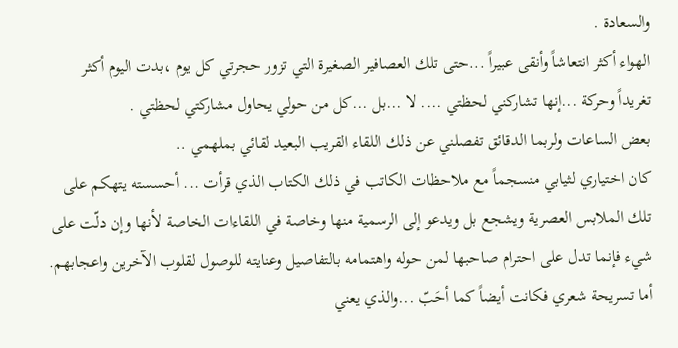والسعادة .
الهواء أكثر انتعاشاً وأنقى عبيراً ...حتى تلك العصافير الصغيرة التي تزور حجرتي كل يوم ،بدت اليوم أكثر تغريداً وحركة ...إنها تشاركني لحظتي .... لا ...بل ...كل من حولي يحاول مشاركتي لحظتي .
بعض الساعات ولربما الدقائق تفصلني عن ذلك اللقاء القريب البعيد لقائي بملهمي ..
كان اختياري لثيابي منسجماً مع ملاحظات الكاتب في ذلك الكتاب الذي قرأت ... أحسسته يتهكم على تلك الملابس العصرية ويشجع بل ويدعو إلى الرسمية منها وخاصة في اللقاءات الخاصة لأنها وإن دلّت على شيء فإنما تدل على احترام صاحبها لمن حوله واهتمامه بالتفاصيل وعنايته للوصول لقلوب الآخرين واعجابهم.
أما تسريحة شعري فكانت أيضاً كما أحَبّ ...والذي يعني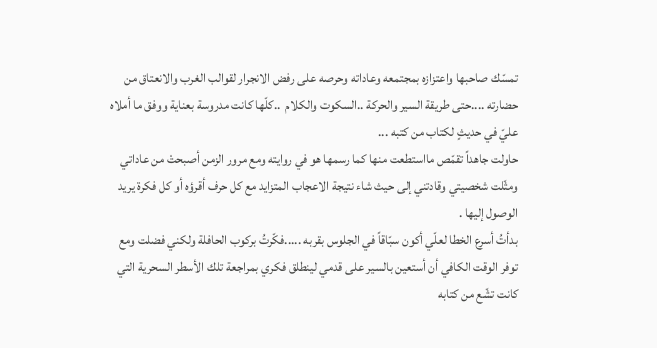تمسّك صاحبها واعتزازه بمجتمعه وعاداته وحرصه على رفض الانجرار لقوالب الغرب والانعتاق من حضارته ....حتى طريقة السير والحركة ..السكوت والكلام  ..كلّها كانت مدروسة بعناية ووفق ما أملاه عليّ في حديثٍ لكتاب من كتبه ...
حاولت جاهداً تقمّص مااستطعت منها كما رسمها هو في روايته ومع مرور الزمن أصبحتْ من عاداتي ومثّلت شخصيتي وقادتني إلى حيث شاء نتيجة الاعجاب المتزايد مع كل حرف أقرؤه أو كل فكرة يريد الوصول إليها .
بدأتُ أسرع الخطا لعلّي أكون سبّاقاً في الجلوس بقربه .....فكّرتُ بركوب الحافلة ولكني فضلت ومع توفر الوقت الكافي أن أستعين بالسير على قدمي لينطلق فكري بمراجعة تلك الأسطر السحرية التي كانت تشّع من كتابه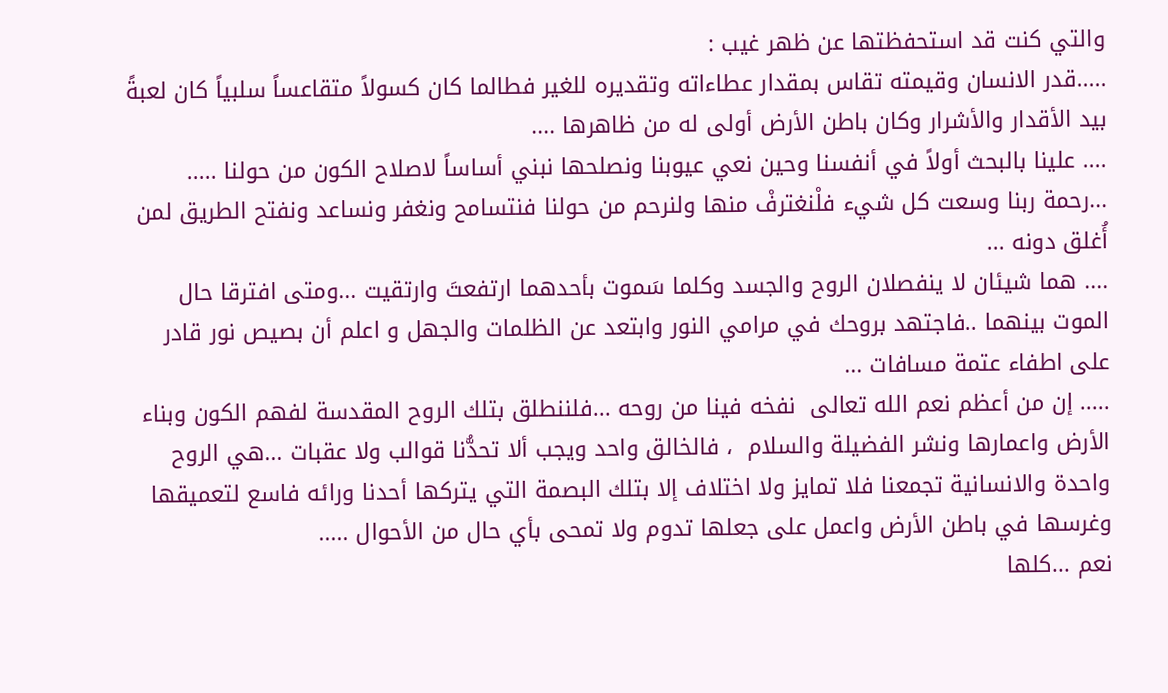والتي كنت قد استحفظتها عن ظهر غيب :
.....قدر الانسان وقيمته تقاس بمقدار عطاءاته وتقديره للغير فطالما كان كسولاً متقاعساً سلبياً كان لعبةً بيد الأقدار والأشرار وكان باطن الأرض أولى له من ظاهرها ....
.... علينا بالبحث أولاً في أنفسنا وحين نعي عيوبنا ونصلحها نبني أساساً لاصلاح الكون من حولنا .....
...رحمة ربنا وسعت كل شيء فلْنغترفْ منها ولنرحم من حولنا فنتسامح ونغفر ونساعد ونفتح الطريق لمن أُغلق دونه ...
.... هما شيئان لا ينفصلان الروح والجسد وكلما سَموت بأحدهما ارتفعتَ وارتقيت ...ومتى افترقا حال الموت بينهما ..فاجتهد بروحك في مرامي النور وابتعد عن الظلمات والجهل و اعلم أن بصيص نور قادر على اطفاء عتمة مسافات ...
..... إن من أعظم نعم الله تعالى  نفخه فينا من روحه ...فلننطلق بتلك الروح المقدسة لفهم الكون وبناء الأرض واعمارها ونشر الفضيلة والسلام  ، فالخالق واحد ويجب ألا تحدُّنا قوالب ولا عقبات ...هي الروح واحدة والانسانية تجمعنا فلا تمايز ولا اختلاف إلا بتلك البصمة التي يتركها أحدنا ورائه فاسع لتعميقها وغرسها في باطن الأرض واعمل على جعلها تدوم ولا تمحى بأي حال من الأحوال .....
نعم ...كلها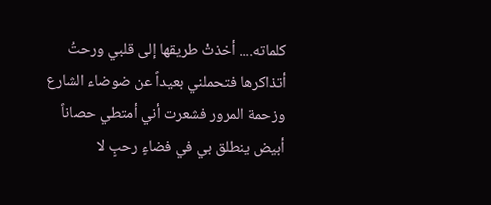كلماته.... أخذتْ طريقها إلى قلبي ورحتُ أتذاكرها فتحملني بعيداً عن ضوضاء الشارع وزحمة المرور فشعرت أني أمتطي حصاناً أبيض ينطلق بي في فضاءٍ رحبٍ لا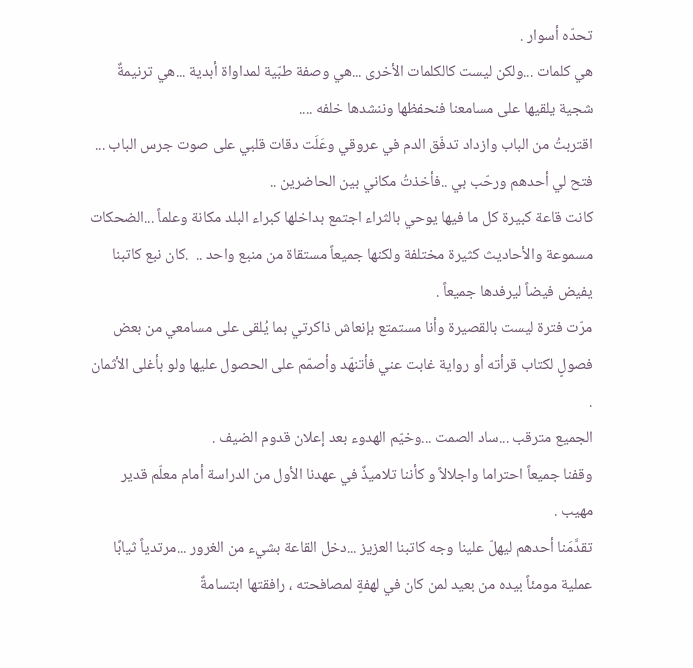تحدّه أسوار .
هي كلمات ...ولكن ليست كالكلمات الأخرى ...هي وصفة طبّية لمداواة أبدية ...هي ترنيمةٌ شجية يلقيها على مسامعنا فنحفظها وننشدها خلفه ....
اقتربتُ من الباب وازداد تدفّق الدم في عروقي وعَلَت دقات قلبي على صوت جرس الباب ...
فتح لي أحدهم ورحّب بي ..فأخذتُ مكاني بين الحاضرين ..
كانت قاعة كبيرة كل ما فيها يوحي بالثراء اجتمع بداخلها كبراء البلد مكانة وعلماً ...الضحكات مسموعة والأحاديث كثيرة مختلفة ولكنها جميعاً مستقاة من منبع واحد ..  .كان نبع كاتبنا يفيض فيضاً ليرفدها جميعاً .
مرّت فترة ليست بالقصيرة وأنا مستمتع بإنعاش ذاكرتي بما يُلقى على مسامعي من بعض فصولٍ لكتاب قرأته أو رواية غابت عني فأتنهّد وأصمّم على الحصول عليها ولو بأغلى الأثمان .
الجميع مترقب ...ساد الصمت ...وخيّم الهدوء بعد إعلان قدوم الضيف .
وقفنا جميعاً احتراما واجلالاً و كأننا تلاميذٌ في عهدنا الأول من الدراسة أمام معلّم قدير مهيب .
تقدَّمَنا أحدهم ليهلّ علينا وجه كاتبنا العزيز ...دخل القاعة بشيء من الغرور ...مرتدياً ثيابًا عملية مومئاً بيده من بعيد لمن كان في لهفةٍ لمصافحته ، رافقتها ابتسامةٌ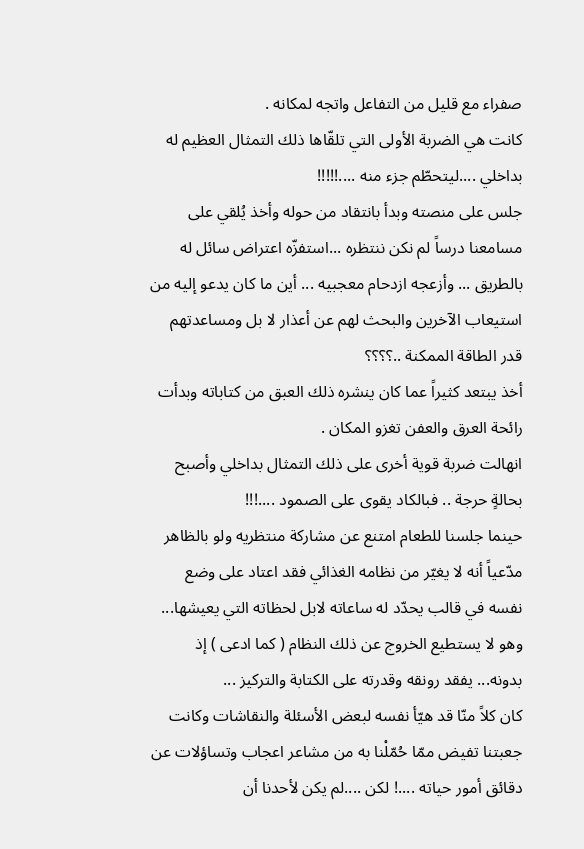صفراء مع قليل من التفاعل واتجه لمكانه .
كانت هي الضربة الأولى التي تلقّاها ذلك التمثال العظيم له بداخلي ....ليتحطّم جزء منه ....!!!!!
جلس على منصته وبدأ بانتقاد من حوله وأخذ يُلقي على مسامعنا درساً لم نكن ننتظره ...استفزّه اعتراض سائل له بالطريق ... وأزعجه ازدحام معجبيه ... أين ما كان يدعو إليه من  استيعاب الآخرين والبحث لهم عن أعذار لا بل ومساعدتهم قدر الطاقة الممكنة ..؟؟؟؟
أخذ يبتعد كثيراً عما كان ينشره ذلك العبق من كتاباته وبدأت رائحة العرق والعفن تغزو المكان .
انهالت ضربة قوية أخرى على ذلك التمثال بداخلي وأصبح بحالةٍ حرجة .. فبالكاد يقوى على الصمود ....!!!
حينما جلسنا للطعام امتنع عن مشاركة منتظريه ولو بالظاهر مدّعياً أنه لا يغيّر من نظامه الغذائي فقد اعتاد على وضع نفسه في قالب يحدّد له ساعاته لابل لحظاته التي يعيشها... وهو لا يستطيع الخروج عن ذلك النظام ( كما ادعى ) إذ بدونه... يفقد رونقه وقدرته على الكتابة والتركيز ...
كان كلاً منّا قد هيّأ نفسه لبعض الأسئلة والنقاشات وكانت جعبتنا تفيض ممّا حُمّلْنا به من مشاعر اعجاب وتساؤلات عن دقائق أمور حياته ....! لكن ....لم يكن لأحدنا أن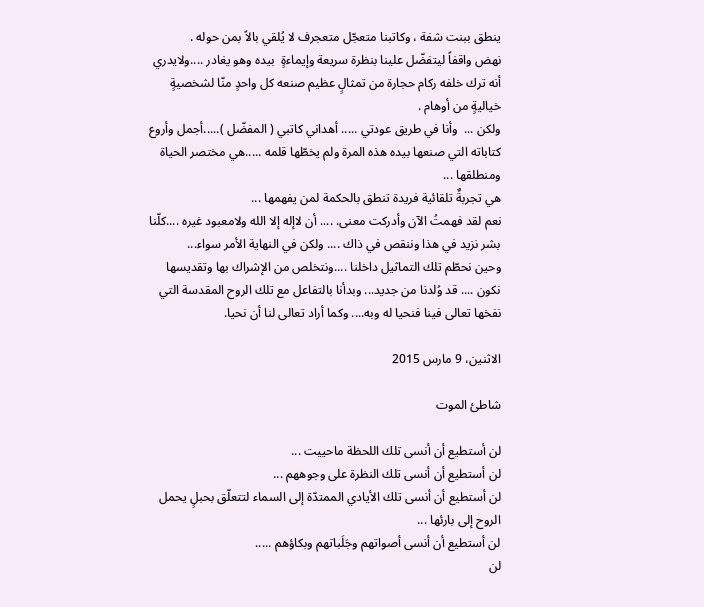ينطق ببنت شفة ، وكاتبنا متعجّل متعجرف لا يُلقي بالاً بمن حوله .
نهض واقفاً ليتفضّل علينا بنظرة سريعة وإيماءةٍ  بيده وهو يغادر ....ولايدري أنه ترك خلفه ركام حجارة من تمثالٍ عظيم صنعه كل واحدٍ منّا لشخصيةٍ خياليةٍ من أوهام .
ولكن ...  وأنا في طريق عودتي ..... أهداني كاتبي ( المفضّل ).....أجمل وأروع كتاباته التي صنعها بيده هذه المرة ولم يخطّها قلمه .....هي مختصر الحياة ومنطلقها ...
هي تجربةٌ تلقائية فريدة تنطق بالحكمة لمن يفهمها ...
نعم لقد فهمتُ الآن وأدركت معنى. .... أن لاإله إلا الله ولامعبود غيره ....كلّنا بشر نزيد في هذا وننقص في ذاك .... ولكن في النهاية الأمر سواء...
وحين نحطّم تلك التماثيل داخلنا ....ونتخلص من الإشراك بها وتقديسها نكون .... قد وُلدنا من جديد... وبدأنا بالتفاعل مع تلك الروح المقدسة التي نفخها تعالى فينا فنحيا له وبه.... وكما أراد تعالى لنا أن نحيا.

الاثنين، 9 مارس 2015

شاطئ الموت

لن أستطيع أن أنسى تلك اللحظة ماحييت ...
لن أستطيع أن أنسى تلك النظرة على وجوههم ...
لن أستطيع أن أنسى تلك الأيادي الممتدّة إلى السماء لتتعلّق بحبلٍ يحمل الروح إلى بارئها ...
لن أستطيع أن أنسى أصواتهم وجَلَباتهم وبكاؤهم .....
لن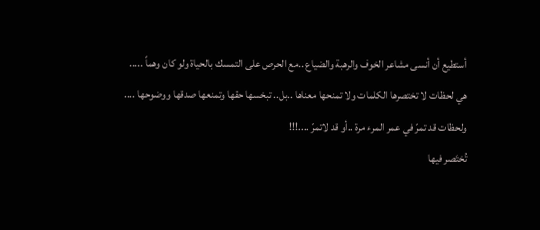أستطيع أن أنسى مشاعر الخوف والرهبة والضياع ..مع الحرص على التمسك بالحياة ولو كان وهماً .....
هي لحظات لا تختصرها الكلمات ولا تمنحها معناها ..بل.. تبخسها حقها وتمنعها صدقها ووضوحها ....
ولحظات قد تمرّ في عمر المرء مرة ..أو قد لاتمرّ ....!!!
تُختَصر فيها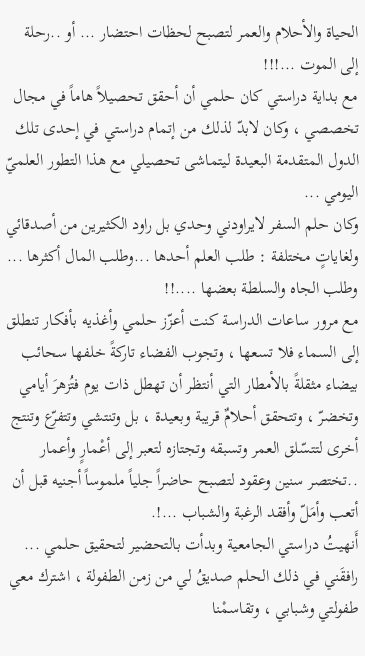الحياة والأحلام والعمر لتصبح لحظات احتضار ... أو ..رحلة إلى الموت ...!!!
مع بداية دراستي كان حلمي أن أحقق تحصيلاً هاماً في مجال تخصصي ، وكان لابدّ لذلك من إتمام دراستي في إحدى تلك الدول المتقدمة البعيدة ليتماشى تحصيلي مع هذا التطور العلميّ اليومي ...
وكان حلم السفر لايراودني وحدي بل راود الكثيرين من أصدقائي ولغاياتٍ مختلفة : طلب العلم أحدها ...وطلب المال أكثرها ... وطلب الجاه والسلطة بعضها ....!!
مع مرور ساعات الدراسة كنت أعزّز حلمي وأغذيه بأفكار تنطلق إلى السماء فلا تسعها ، وتجوب الفضاء تاركةً خلفها سحائب بيضاء مثقلةً بالأمطار التي أنتظر أن تهطل ذات يوم فتُزهرَ أيامي وتخضرّ ، وتتحقق أحلامٌ قريبة وبعيدة ، بل وتنتشي وتتفرّع وتنتج أخرى لتتسّلق العمر وتسبقه وتجتازه لتعبر إلى أعْمارٍ وأعمار ..تختصر سنين وعقود لتصبح حاضراً جلياً ملموساً أجنيه قبل أن أتعب وأمَلّ وأفقد الرغبة والشباب ...!.
أَنهيتُ دراستي الجامعية وبدأت بالتحضير لتحقيق حلمي ...
رافقَني في ذلك الحلم صديقُ لي من زمن الطفولة ، اشترك معي طفولتي وشبابي ، وتقاسمْنا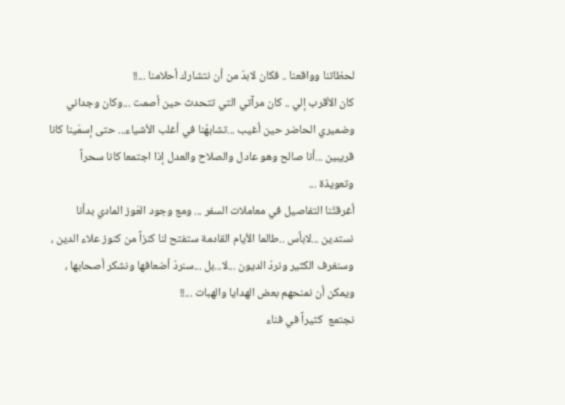لحظاتنا وواقعنا .. فكان لابدّ من أن نتشارك أحلامنا ...!!
كان الأقرب إلي .. كان مرآتي التي تتحدث حين أصمت ...وكان وجداني وضميري الحاضر حين أغيب ...تشابهْنا في أغلب الأشياء... حتى إسمَينا كانا قريبين ...أنا صالح وهو عادل والصلاح والعدل إذا اجتمعا كانا سحراً وتعويذة ...
أغرقتْنا التفاصيل في معاملات السفر ... ومع وجود العَوز المادي بدأنا نستدين ...لابأس ..طالما الأيام القادمة ستفتح لنا كنزاً من كنوز علاء الدين ،  وسنغرف الكثير ونردّ الديون ...لا...بل ...سنردّ أضعافها ونشكر أصحابها ، ويمكن أن نمنحهم بعض الهدايا والهبات ...!!
نجتمع  كثيراً في فناء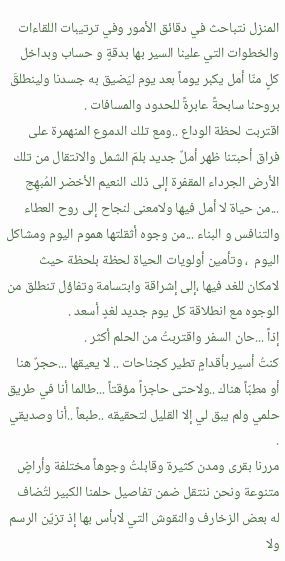المنزل نتباحث في دقائق الأمور وفي ترتيبات اللقاءات والخطوات التي علينا السير بها بدقةٍ و حساب وبداخل كلٍ منّا أمل يكبر يوماً بعد يوم ليَضيق به جسدنا ولينطلقَ بروحنا سابحةً عابرةً للحدود والمسافات .
اقتربت لحظة الوداع ..ومع تلك الدموع المنهمرة على فراق أحبتنا ظهر أملٌ جديد بلمّ الشمل والانتقال من تلك الأرض الجرداء المقفرة إلى ذلك النعيم الأخضر المُبهِج ...من حياة لا أمل فيها ولامعنى لنجاح إلى روح العطاء والتنافس و البناء ...من وجوه أثقلتها هموم اليوم ومشاكل اليوم  ، وتأمين أولويات الحياة لحظة بلحظة حيث لامكان للغد فيها ،إلى إشراقة وابتسامة وتفاؤل تنطلق من الوجوه مع انطلاقة كل يوم جديد لغدٍ أسعد .
إذاً ...حان السفر واقتربتُ من الحلم أكثر .
كنتُ أسير بأقدامٍ تطير كجناحات .. لا يعيقها ...حجرٌ هنا أو مطبّاً هناك ..ولاحتى حاجزاً مؤقتاً ...طالما أنا في طريق حلمي ولم يبق لي إلا القليل لتحقيقه ..طبعاً ..أنا وصديقي .
مررنا بقرى ومدن كثيرة وقابلتُ وجوهاً مختلفة وأراضٍ متنوعة ونحن ننتقل ضمن تفاصيل حلمنا الكبير لتُضاف له بعض الزخارف والنقوش التي لابأس بها إذ تزيّن الرسم ولا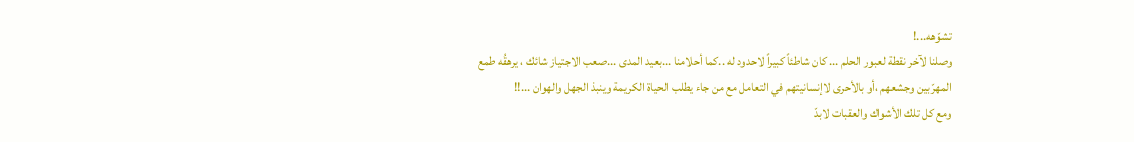تشوّهه...!
وصلنا لآخر نقطة لعبور الحلم ... كان شاطئاً كبيراً لاحدود له ..كما أحلامنا ...بعيد المدى ...صعب الاجتياز شائك ، يرهقُه طمع المهرّبين وجشعهم ،أو بالأحرى لاإنسانيتهم في التعامل مع من جاء يطلب الحياة الكريمة وينبذ الجهل والهوان ...!!
ومع كل تلك الأشواك والعقبات لابدّ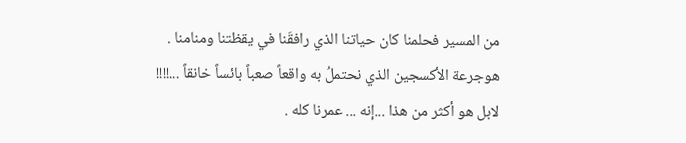من المسير فحلمنا كان حياتنا الذي رافقَنا في يقظتنا ومنامنا .
هوجرعة الأكسجين الذي نحتملُ به واقعاً صعباً بائساً خانقاً ...!!!! لابل هو أكثر من هذا ...إنه ... عمرنا كله .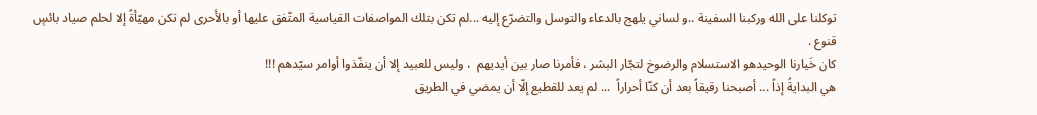توكلنا على الله وركبنا السفينة ..و لساني يلهج بالدعاء والتوسل والتضرّع إليه ...لم تكن بتلك المواصفات القياسية المتّفق عليها أو بالأَحرى لم تكن مهيّأةً إلا لحلم صياد بائسٍ قنوع .
كان خَيارنا الوحيدهو الاستسلام والرضوخ لتجّار البشر ، فأمرنا صار بين أيديهم  ، وليس للعبيد إلا أن ينفّذوا أوامر سيّدهم !!!
هي البدايةُ إذاً ... أصبحنا رقيقاً بعد أن كنّا أحراراً  ... لم يعد للقطيع إلّا أن يمضي في الطريق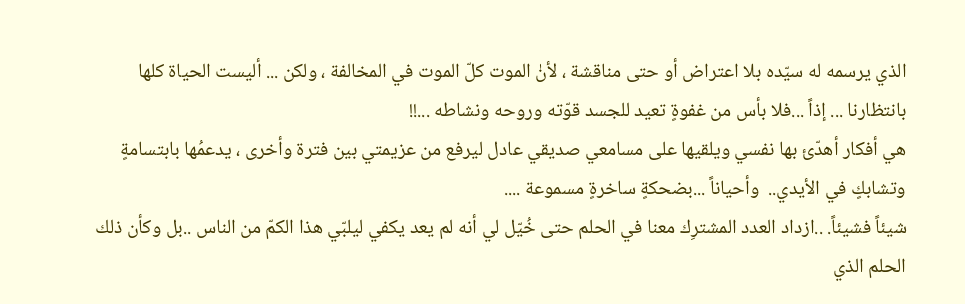الذي يرسمه له سيّده بلا اعتراض أو حتى مناقشة ، لأنٰ الموت كلّ الموت في المخالفة ، ولكن ... أليست الحياة كلها بانتظارنا ... إذاً ...فلا بأس من غفوةٍ تعيد للجسد قوّته وروحه ونشاطه ...!!
هي أفكار أهدّئ بها نفسي ويلقيها على مسامعي صديقي عادل ليرفع من عزيمتي بين فترة وأخرى ، يدعمُها بابتسامةٍ وتشابكٍ في الأيدي..  وأحياناً ...بضحكةٍ ساخرةٍ مسموعة ....
شيئاً فشيئاً. ..ازداد العدد المشترِك معنا في الحلم حتى خُيّل لي أنه لم يعد يكفي ليلبّي هذا الكمّ من الناس ..بل وكأن ذلك الحلم الذي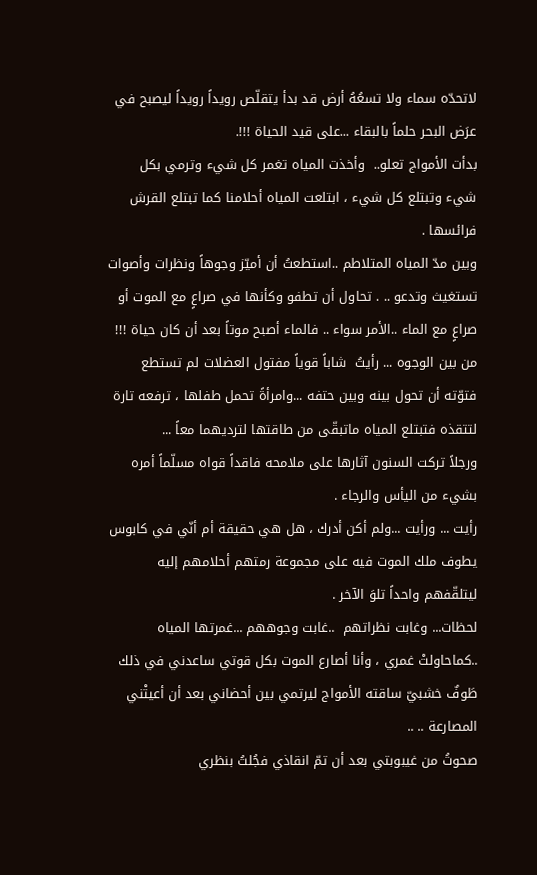لاتحدّه سماء ولا تسعُهُ أرض قد بدأ يتقلّص رويداً رويداً ليصبح في عرَض البحر حلماً بالبقاء ...على قيد الحياة !!!.
بدأت الأمواج تعلو..  وأخذت المياه تغمر كل شيء وترمي بكل شيء وتبتلع كل شيء ، ابتلعت المياه أحلامنا كما تبتلع القرش فرائسها .
وبين مدّ المياه المتلاطم ..استطعتُ أن أميّز وجوهاً ونظرات وأصوات تستغيث وتدعو .. . تحاول أن تطفو وكأنها في صراعٍ مع الموت أو صراعٍ مع الماء ..الأمر سواء .. فالماء أصبح موتاً بعد أن كان حياة !!!
من بين الوجوه ... رأيتُ  شاباً قوياً مفتول العضلات لم تستطع فتوّته أن تحول بينه وبين حتفه ...وامرأةً تحمل طفلها ، ترفعه تارة لتتقذه فتبتلع المياه ماتبقّى من طاقتها لترديهما معاً ...
ورجلاً تركت السنون آثارها على ملامحه فاقداً قواه مسلّماً أمره بشيء من اليأس والرجاء .
رأيت ... ورأيت ...ولم أكن أدرك ، هل هي حقيقة أم أنّي في كابوس يطوف ملك الموت فيه على مجموعة رمتهم أحلامهم إليه ليتلقّفهم واحداً تلوَ الآخر .
لحظات... وغابت نظراتهم  ..غابت وجوههم ...غمرتها المياه ..كماحاولتْ غمري ، وأنا أصارع الموت بكل قوتي ساعدني في ذلك طَوفٌ خشبيّ ساقته الأمواج ليرتمي بين أحضاني بعد أن أعيتْني المصارعة .. ..
صحوتُ من غيبوبتي بعد أن تمّ انقاذي فجُلتُ بنظري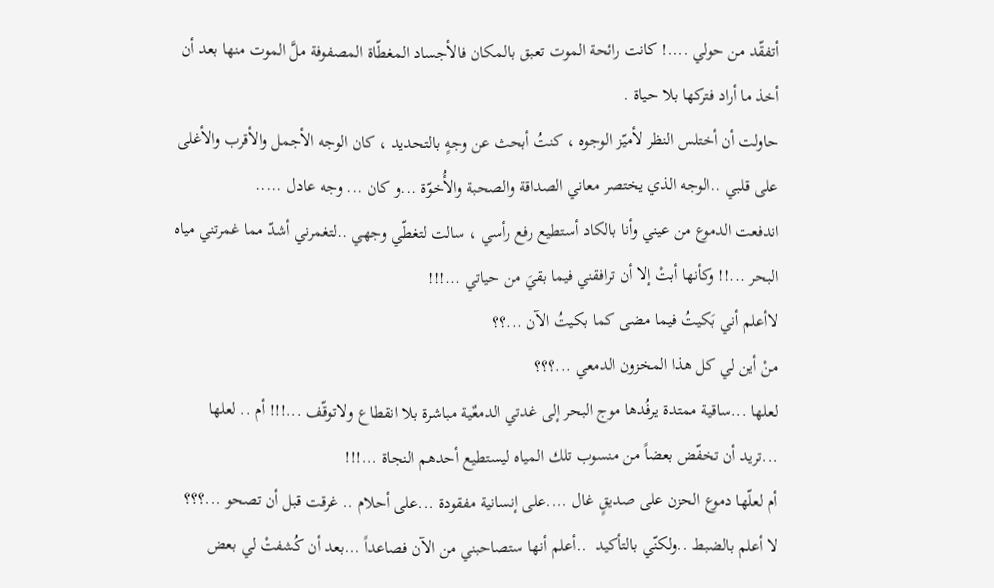أتفقّد من حولي ....! كانت رائحة الموت تعبق بالمكان فالأجساد المغطّاة المصفوفة ملَّ الموت منها بعد أن أخذ ما أراد فتركها بلا حياة .
حاولت أن أختلس النظر لأميّز الوجوه ، كنتُ أبحث عن وجهٍ بالتحديد ، كان الوجه الأجمل والأقرب والأغلى على قلبي ..الوجه الذي يختصر معاني الصداقة والصحبة والأُخوّة ...و كان ... وجه عادل .....
اندفعت الدموع من عيني وأنا بالكاد أستطيع رفع رأسي ، سالت لتغطّي وجهي ..لتغمرني أشدّ مما غمرتني مياه البحر ...!! وكأنها أبتْ إلا أن ترافقني فيما بقيَ من حياتي ...!!!
لاأعلم أني بَكيتُ فيما مضى كما بكيتُ الآن ...؟؟
منْ أين لي كل هذا المخزون الدمعي ...؟؟؟
لعلها ...ساقية ممتدة يرفُدها موج البحر إلى غدتي الدمعٌية مباشرة بلا انقطاع ولاتوقّف ...!!! أم .. لعلها ...تريد أن تخفّض بعضاً من منسوب تلك المياه ليستطيع أحدهم النجاة ...!!!
أم لعلّها دموع الحزن على صديقٍ غال ....على إنسانية مفقودة ...على أحلام .. غرقت قبل أن تصحو ...؟؟؟
لا أعلم بالضبط ..ولكنّي بالتأكيد  ..أعلم أنها ستصاحبني من الآن فصاعداً ...بعد أن كُشفتْ لي بعض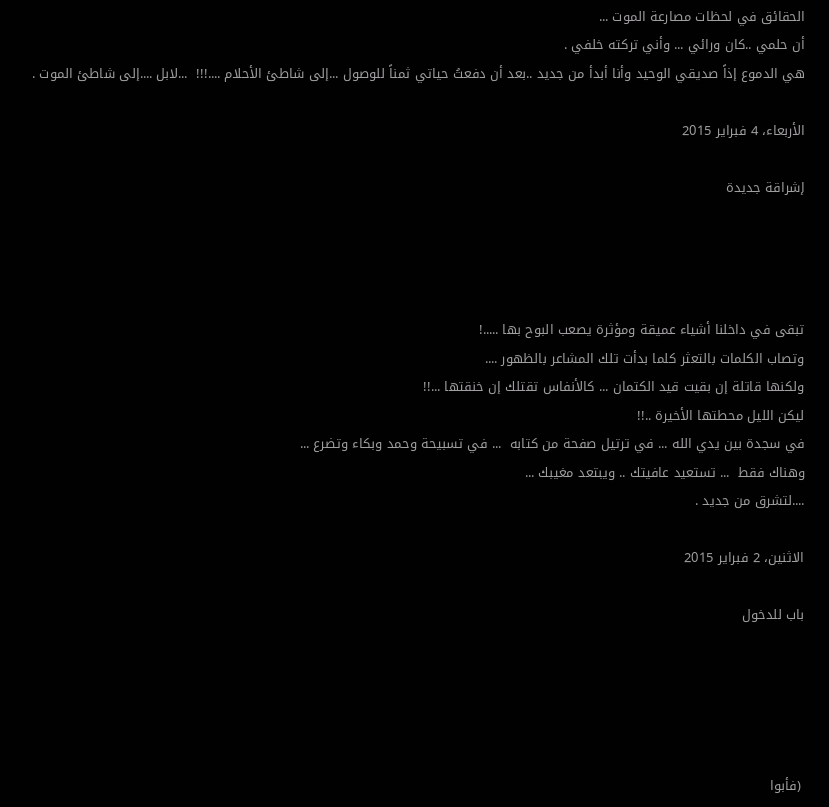الحقائق في لحظات مصارعة الموت ...
أن حلمي ..كان ورائي ... وأني تركته خلفي .
هي الدموع إذاً صديقي الوحيد وأنا أبدأ من جديد ..بعد أن دفعتُ حياتي ثمناً للوصول ...إلى شاطئ الأحلام ....!!!  ...لابل ....إلى شاطئ الموت .

الأربعاء، 4 فبراير 2015

إشراقة جديدة




تبقى في داخلنا أشياء عميقة ومؤثرة يصعب البوح بها .....!
وتصاب الكلمات بالتعثر كلما بدأت تلك المشاعر بالظهور ....
ولكنها قاتلة إن بقيت قيد الكتمان ... كالأنفاس تقتلك إن خنقتها ...!!
ليكن الليل محطتها الأخيرة ..!!
في سجدة بين يدي الله ... في ترتيل صفحة من كتابه  ... في تسبيحة وحمد وبكاء وتضرع ...
وهناك فقط  ... تستعيد عافيتك .. ويبتعد مغيبك ...
....لتشرق من جديد .

الاثنين، 2 فبراير 2015

باب للدخول





 (فأبوا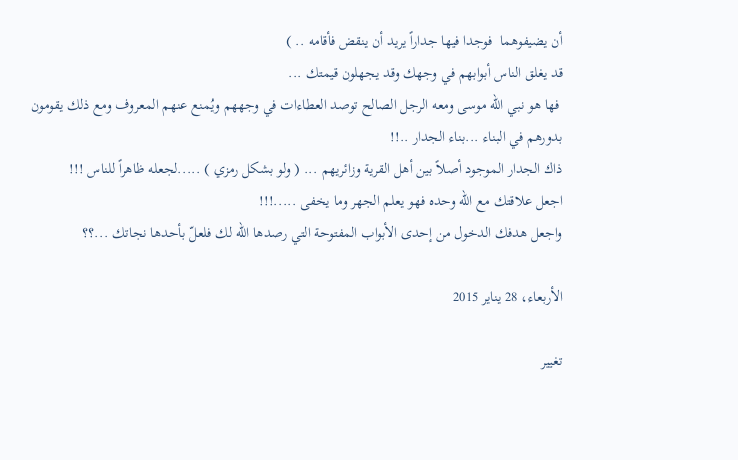أن يضيفوهما  فوجدا فيها جداراً يريد أن ينقض فأقامه .. )
قد يغلق الناس أبوابهم في وجهك وقد يجهلون قيمتك ...
 فها هو نبي الله موسى ومعه الرجل الصالح توصد العطاءات في وجههم ويُمنع عنهم المعروف ومع ذلك يقومون بدورهم في البناء ...بناء الجدار ..!!
ذاك الجدار الموجود أصلاً بين أهل القرية وزائريهم ... ( ولو بشكل رمزي ) .....لجعله ظاهراً للناس !!!
اجعل علاقتك مع الله وحده فهو يعلم الجهر وما يخفى .....!!!
واجعل هدفك الدخول من إحدى الأبواب المفتوحة التي رصدها الله لك فلعلّ بأحدها نجاتك ...؟؟

الأربعاء، 28 يناير 2015

تغيير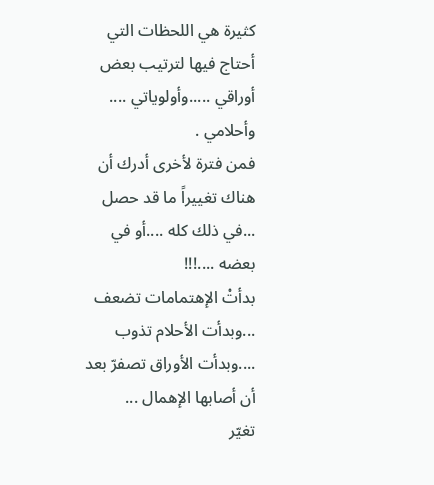كثيرة هي اللحظات التي أحتاج فيها لترتيب بعض أوراقي .....وأولوياتي .... وأحلامي .
فمن فترة لأخرى أدرك أن هناك تغييراً ما قد حصل ...في ذلك كله ....أو في بعضه ....!!!
بدأتْ الإهتمامات تضعف ...وبدأت الأحلام تذوب ....وبدأت الأوراق تصفرّ بعد أن أصابها الإهمال ...
تغيّر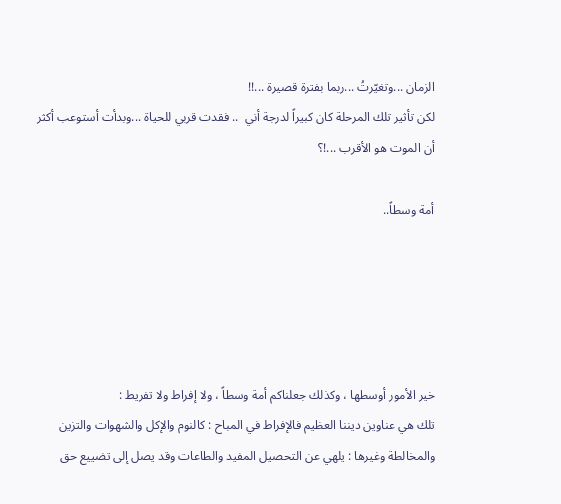الزمان ...وتغيّرتُ ...ربما بفترة قصيرة ...!!
لكن تأثير تلك المرحلة كان كبيراً لدرجة أني  .. فقدت قربي للحياة ...وبدأت أستوعب أكثر أن الموت هو الأقرب ...!؟

أمة وسطاً..





خير الأمور أوسطها ، وكذلك جعلناكم أمة وسطاً ، ولا إفراط ولا تفريط :
تلك هي عناوين ديننا العظيم فالإفراط في المباح : كالنوم والإكل والشهوات والتزين والمخالطة وغيرها : يلهي عن التحصيل المفيد والطاعات وقد يصل إلى تضييع حق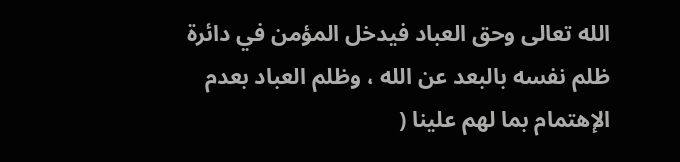الله تعالى وحق العباد فيدخل المؤمن في دائرة ظلم نفسه بالبعد عن الله ، وظلم العباد بعدم الإهتمام بما لهم علينا (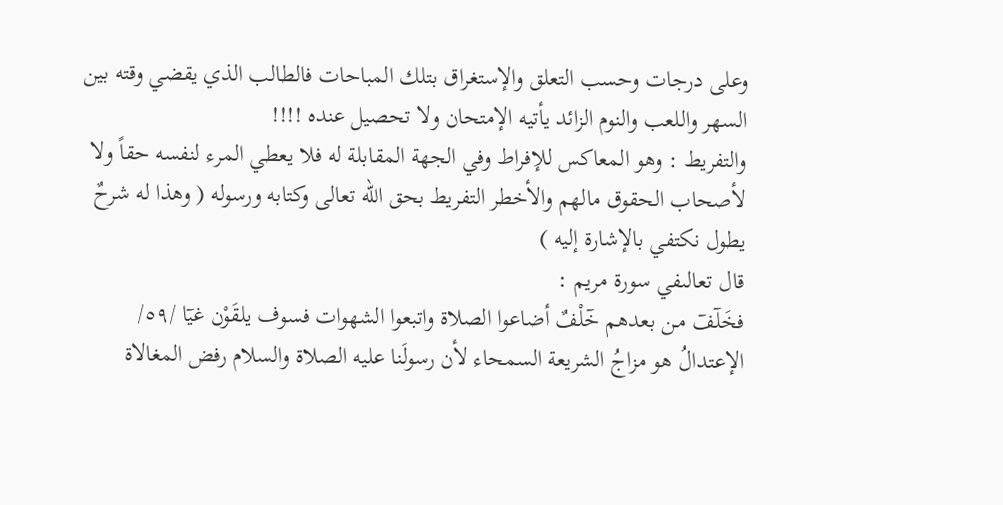وعلى درجات وحسب التعلق والإستغراق بتلك المباحات فالطالب الذي يقضي وقته بين السهر واللعب والنوم الزائد يأتيه الإمتحان ولا تحصيل عنده !!!!
والتفريط : وهو المعاكس للإفراط وفي الجهة المقابلة له فلا يعطي المرء لنفسه حقاً ولا لأصحاب الحقوق مالهم والأخطر التفريط بحق الله تعالى وكتابه ورسوله ( وهذا له شرحٌ يطول نكتفي بالإشارة إليه )
قال تعالىفي سورة مريم :
فخَلٓفٓ مـن بعدهم خٓلْفٌ أضاعوا الصلاة واتبعوا الشهوات فسوف يلقَوْن غيٓا /٥٩/
الإعتدالُ هو مزاجُ الشريعة السمحاء لأن رسولَنا عليه الصلاة والسلام رفض المغالاة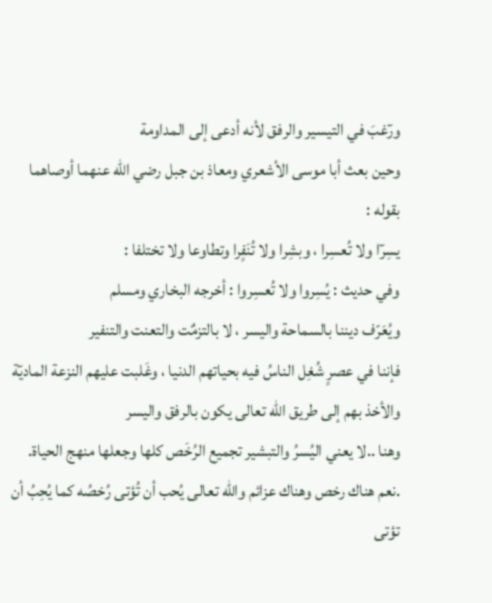ورٓغبَ في التيسير والرفق لأنه أدعى إلى المداومة
وحين بعث أبا موسى الأشعري ومعاذ بن جبل رضي الله عنهما أوصاهما بقوله :
يسِرٓا ولا تُعسِرا ، وبشِرا ولا تُنَفٍرا وتطاوعا ولا تختلفا :
وفي حديث : يُسِروا ولا تُعسِروا : أخرجه البخاري ومسلم
ويُعَرّف ديننا بالسماحة واليسر ، لا بالتزمٌت والتعنت والتنفير
فإننا في عصرٍ شُغِل الناسُ فيه بحياتهم الدنيا ، وغَلبت عليهم النزعة الماديٓة والأخذ بهم إلى طريق الله تعالى يكون بالرفق واليسر
وهنا ..لا يعني اليُسرُ والتبشير تجميع الرُخَص كلها وجعلها منهج الحياة. .نعم هناك رخص وهناك عزائم والله تعالى يُحب أن تُؤتى رُخصُه كما يُحِبُ أن تؤتى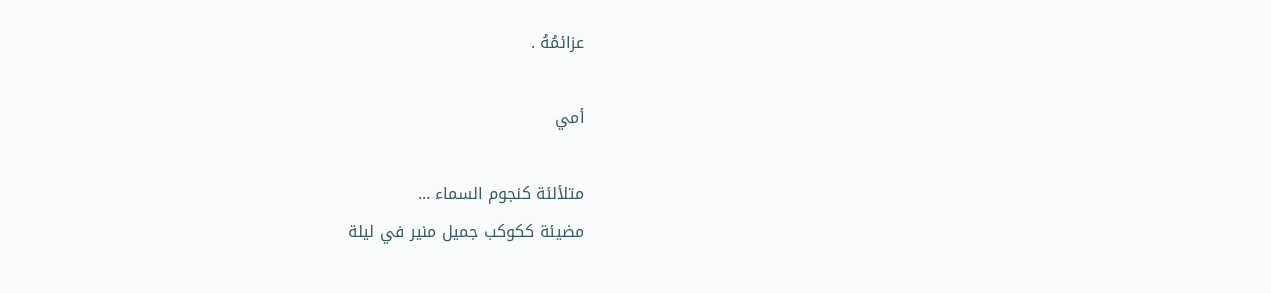عزائمُهُ .

أمي

متلألئة كنجوم السماء ...
مضيئة ككوكب جميل منير في ليلة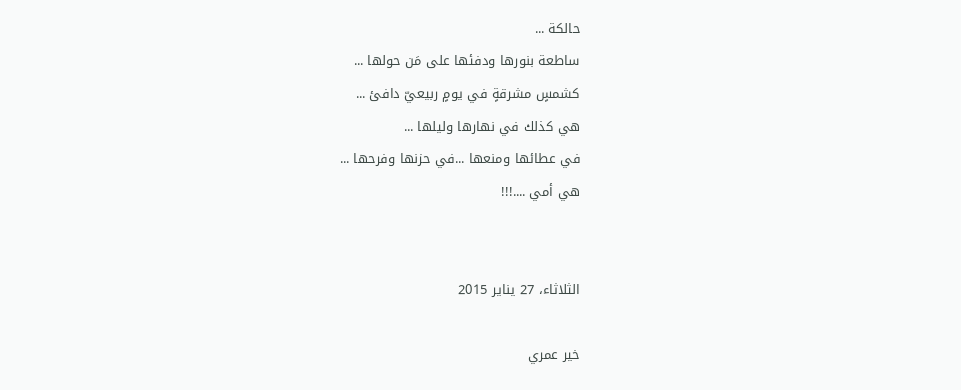حالكة ...
ساطعة بنورها ودفئها على مَن حولها ...
كشمسٍ مشرقةٍ في يومٍ ربيعيّ دافئ ...
هي كذلك في نهارها وليلها ...
في عطائها ومنعها ...في حزنها وفرحها ...
هي أمي ....!!!


الثلاثاء، 27 يناير 2015

خير عمري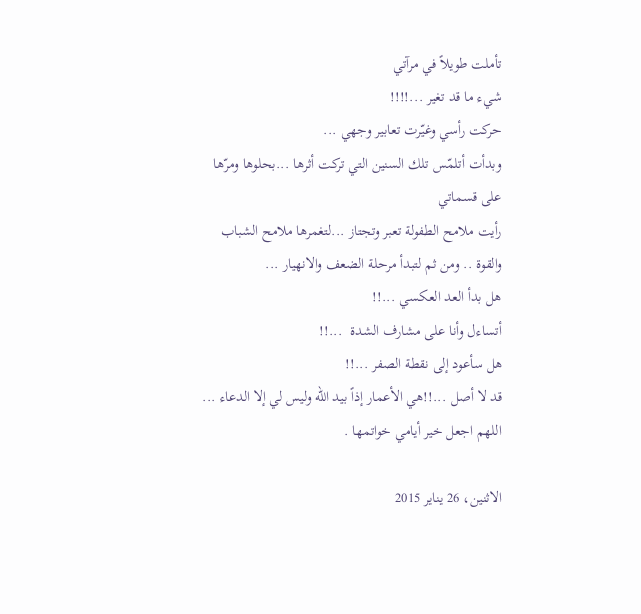تأملت طويلاً في مرآتي
شيء ما قد تغير ...!!!!
حركت رأسي وغيّرت تعابير وجهي ...
وبدأت أتلمّس تلك السنين التي تركت أثرها ...بحلوها ومرّها  على قسماتي
رأيت ملامح الطفولة تعبر وتجتاز ...لتغمرها ملامح الشباب والقوة .. ومن ثم لتبدأ مرحلة الضعف والانهيار ...
هل بدأ العد العكسي ...!!
أتساءل وأنا على مشارف الشدة  ...!!
هل سأعود إلى نقطة الصفر ...!!
قد لا أصل ...!!هي الأعمار إذاً بيد الله وليس لي إلا الدعاء ...
اللهم اجعل خير أيامي خواتمها .

الاثنين، 26 يناير 2015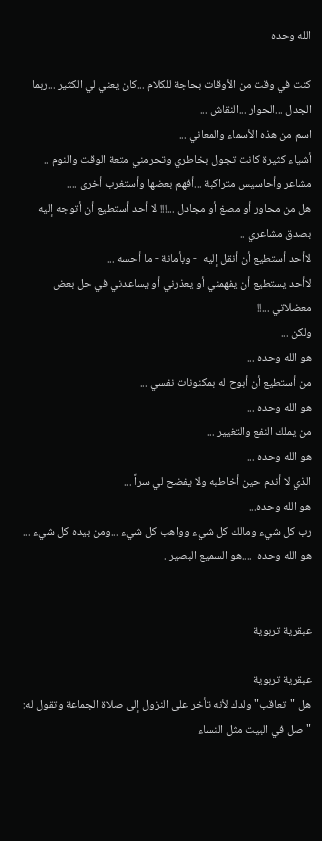الله وحده

كنت في وقت من الأوقات بحاجة للكلام ...كان يعني لي الكثير ...ربما الجدل ...الحوار ...النقاش ...
اسم من هذه الأسماء والمعاني ...
أشياء كثيرة كانت تجول بخاطري وتحرمني متعة الوقت والنوم ..
مشاعر وأحاسيس متراكبة ...أفهم بعضها وأستغرب أخرى ....
هل من محاور أو مصغ أو مجادل ...!!! لا أحد أستطيع أن أتوجه إليه بصدق مشاعري ..
لاأحد أستطيع أن أنقل إليه  - وبأمانة - ما أحسه ...
لاأحد يستطيع أن يفهمني أو يعذرني أو يساعدني في حل بعض معضلاتي ...!!
ولكن ...
هو الله وحده ...
من أستطيع أن أبوح له بمكنونات نفسي ...
هو الله وحده ...
من يملك النفع والتغيير ...
هو الله وحده ...
الذي لا أندم حين أخاطبه ولا يفضح لي سراً ...
هو الله وحده...
رب كل شيء ومالك كل شيء وواهب كل شيء ...ومن بيده كل شيء ...
هو الله وحده  ....هو السميع البصير .


عبقرية تربوية

عبقرية تربوية
هل "تعاقب" ولدك لأنه تأخر على النزول إلى صلاة الجماعة وتقول له:
"صل في البيت مثل النساء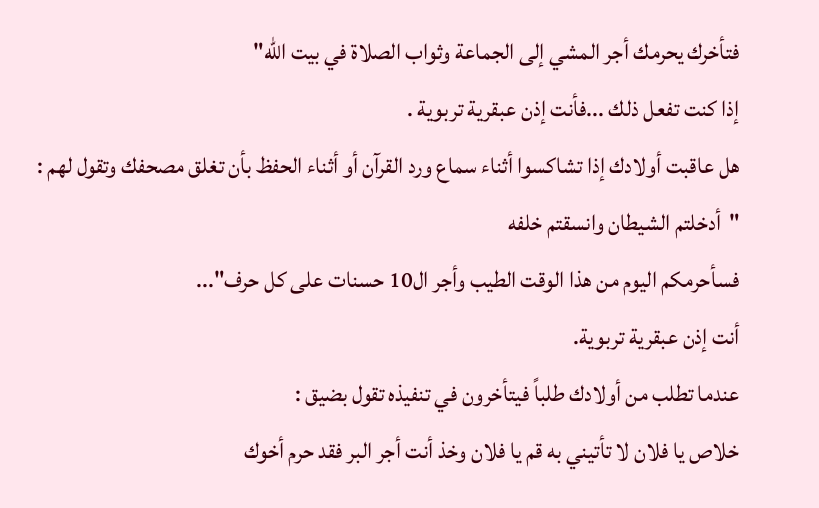فتأخرك يحرمك أجر المشي إلى الجماعة وثواب الصلاة في بيت الله"
إذا كنت تفعل ذلك ...فأنت إذن عبقرية تربوية .
هل عاقبت أولادك إذا تشاكسوا أثناء سماع ورد القرآن أو أثناء الحفظ بأن تغلق مصحفك وتقول لهم :
"أدخلتم الشيطان وانسقتم خلفه
فسأحرمكم اليوم من هذا الوقت الطيب وأجر ال10 حسنات على كل حرف"...
أنت إذن عبقرية تربوية.
عندما تطلب من أولادك طلباً فيتأخرون في تنفيذه تقول بضيق :
خلاص يا فلان لا تأتيني به قم يا فلان وخذ أنت أجر البر فقد حرم أخوك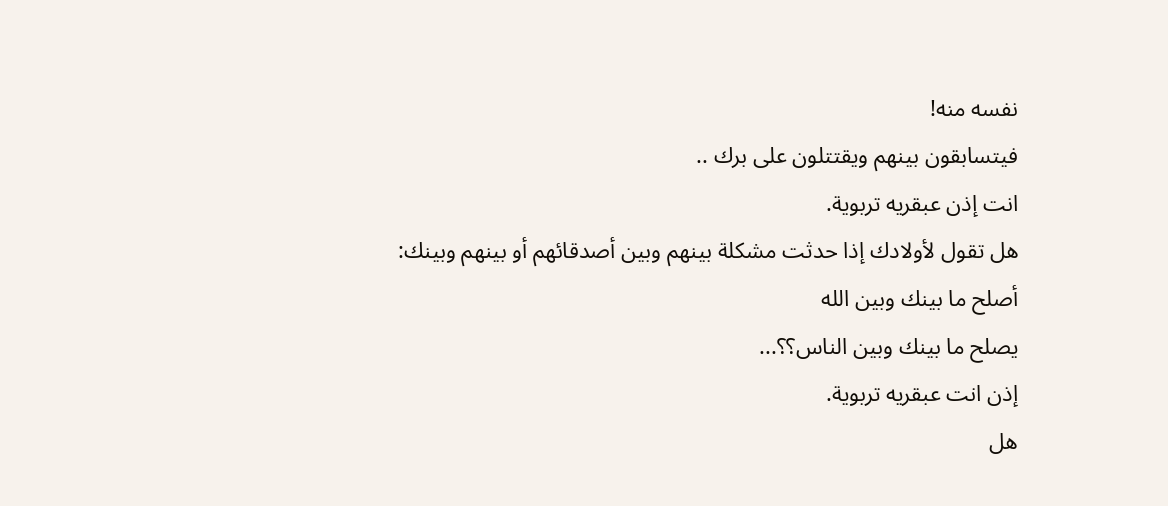نفسه منه!
فيتسابقون بينهم ويقتتلون على برك ..
انت إذن عبقريه تربوية.
هل تقول لأولادك إذا حدثت مشكلة بينهم وبين أصدقائهم أو بينهم وبينك:
أصلح ما بينك وبين الله
يصلح ما بينك وبين الناس؟؟...
إذن انت عبقريه تربوية.
هل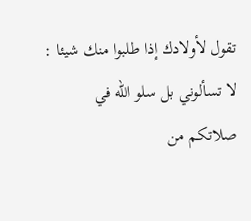تقول لأولادك إذا طلبوا منك شيئا : لا تسألوني بل سلو الله في صلاتكم من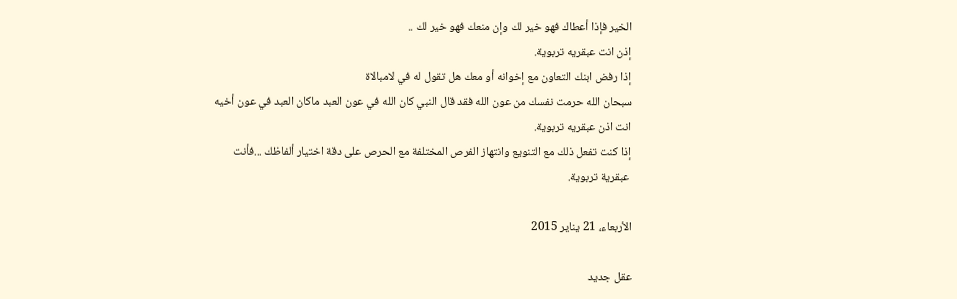الخير فإذا أعطاك فهو خير لك وإن منعك فهو خير لك ..
إذن انت عبقريه تربوية.
إذا رفض ابنك التعاون مع إخوانه أو معك هل تقول له في لامبالاة
سبحان الله حرمت نفسك من عون الله فقد قال النبي كان الله في عون العبد ماكان العبد في عون أخيه
انت اذن عبقريه تربوية.
إذا كنت تفعل ذلك مع التنويع وانتهاز الفرص المختلفة مع الحرص على دقة اختيار ألفاظك ...فأنت
 عبقرية تربوية.

الأربعاء، 21 يناير 2015

عقل جديد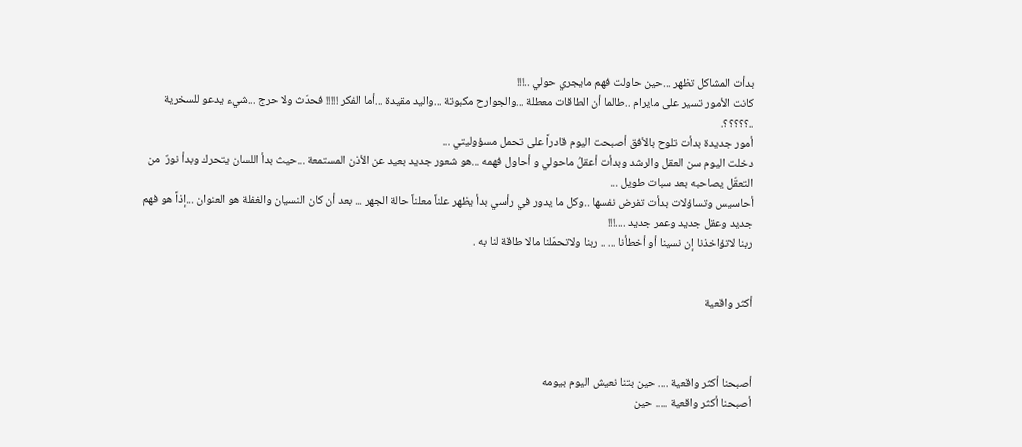بدأت المشاكل تظهر ...حين حاولت فهم مايجري حولي ..!!!
كانت الأمور تسير على مايرام ..طالما أن الطاقات معطلة ...والجوارح مكبوتة ...واليد مقيدة ...أما الفكر !!!!! فحدّث ولا حرج ...شيء يدعو للسخرية ..؟؟؟؟؟.
أمور جديدة بدأت تلوح بالأفق أصبحت اليوم قادراً على تحمل مسؤوليتي ...
دخلت اليوم سن العقل والرشد وبدأت أعقلُ ماحولي و أحاول فهمه ...هو شعور جديد بعيد عن الأذن المستمعة ...حيث بدأ اللسان يتحرك وبدأ نورٌ  من التعقّل يصاحبه بعد سبات طويل ...
أحاسيس وتساؤلات بدأت تفرض نفسها ..وكل ما يدور في رأسي بدأ يظهر علناً معلناً حالة الجهر ... بعد أن كان النسيان والغفلة هو العنوان ...إذاً هو فهم جديد وعقل جديد وعمر جديد ....!!!
ربنا لاتؤاخذنا إن نسينا أو أخطأنا ... .. ربنا ولاتحمّلنا مالا طاقة لنا به .


أكثر واقعية



أصبحنا أكثر واقعية .... حين بتنا نعيش اليوم بيومه
أصبحنا أكثر واقعية ..... حين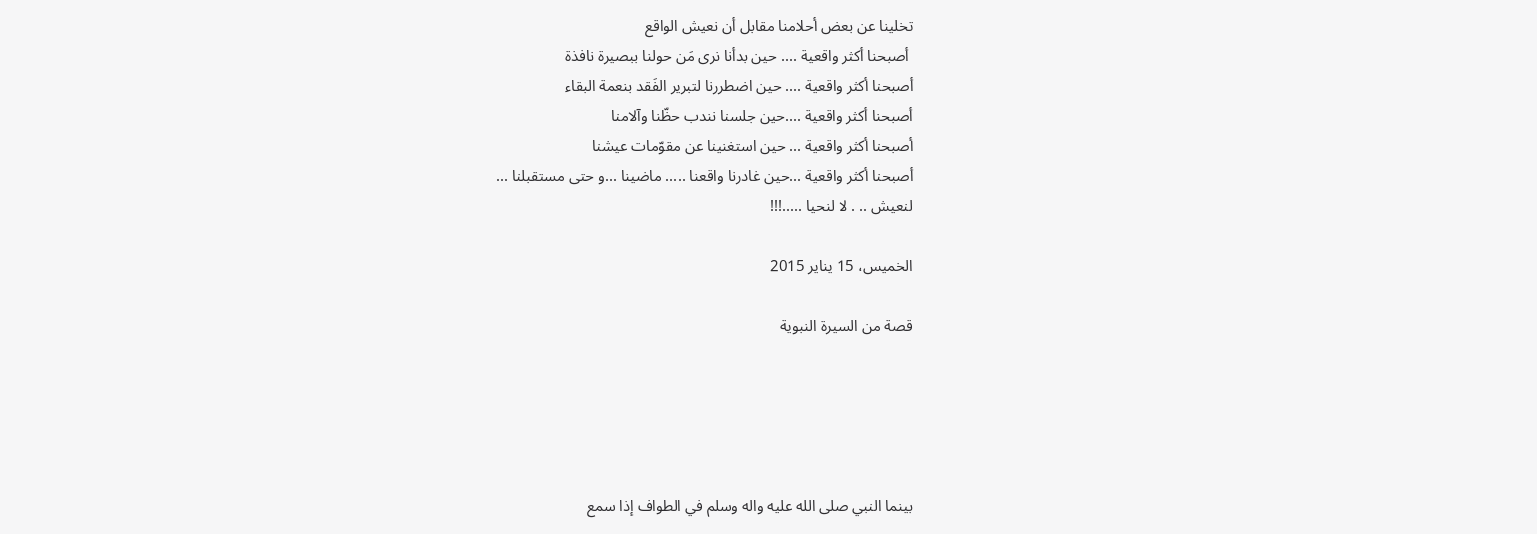تخلينا عن بعض أحلامنا مقابل أن نعيش الواقع
 أصبحنا أكثر واقعية .... حين بدأنا نرى مَن حولنا ببصيرة نافذة
أصبحنا أكثر واقعية .... حين اضطررنا لتبرير الفَقد بنعمة البقاء
أصبحنا أكثر واقعية ....حين جلسنا نندب حظّنا وآلامنا
أصبحنا أكثر واقعية ... حين استغنينا عن مقوّمات عيشنا
أصبحنا أكثر واقعية ...حين غادرنا واقعنا ..... ماضينا ...و حتى مستقبلنا ...
لنعيش .. . لا لنحيا .....!!!

الخميس، 15 يناير 2015

قصة من السيرة النبوية





بينما النبي صلى الله عليه واله وسلم في الطواف إذا سمع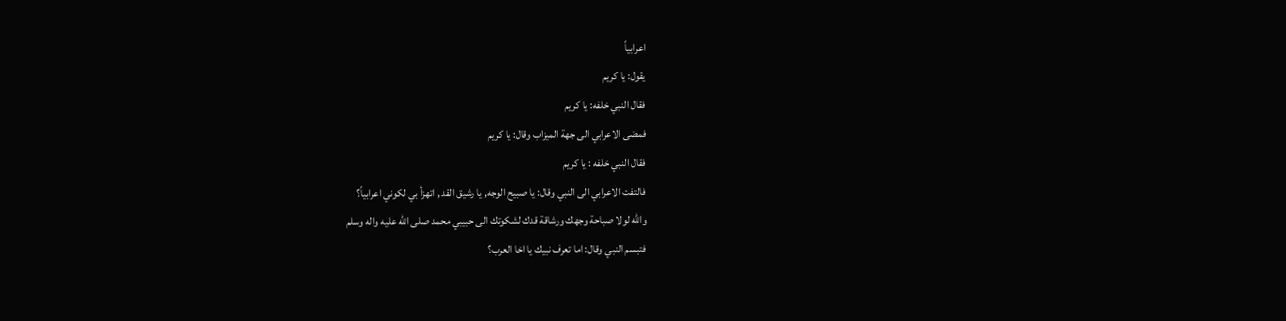اعرابياً
يقول: يا كريم
فقال النبي خلفه: يا كريم
فمضى الاعرابي الى جهة الميزاب وقال: يا كريم
فقال النبي خلفه : يا كريم
فالتفت الاعرابي الى النبي وقال: يا صبيح الوجه, يا رشيق القد , اتهزأ بي لكوني اعرابياً؟
والله لولا صباحة وجهك ورشاقة قدك لشكوتك الى حبيبي محمد صلى الله عليه واله وسلم
فتبسم النبي وقال: اما تعرف نبيك يا اخا العرب؟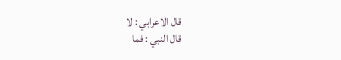قال الاعرابي : لا
قال النبي : فما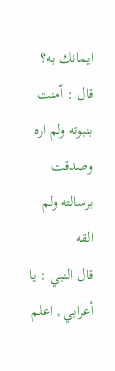ايمانك به؟
قال : اّمنت بنبوته ولم اره وصدقت برسالته ولم القه
قال النبي : يا أعرابي , اعلم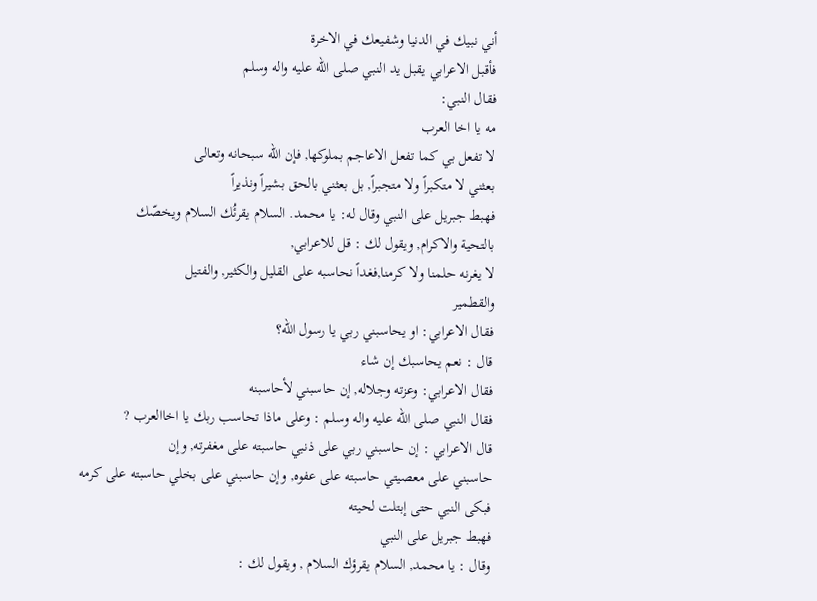أني نبيك في الدنيا وشفيعك في الاخرة
فأقبل الاعرابي يقبل يد النبي صلى الله عليه واله وسلم
فقال النبي:
مه يا اخا العرب
لا تفعل بي كما تفعل الاعاجم بملوكها, فإن الله سبحانه وتعالى
بعثني لا متكبراً ولا متجبراً, بل بعثني بالحق بشيراً ونذيراً
فهبط جبريل على النبي وقال له: يا محمد. السلام يقرئُك السلام ويخصّك
بالتحية والاكرام, ويقول لك : قل للاعرابي,
لا يغرنه حلمنا ولا كرمنا,فغداً نحاسبه على القليل والكثير, والفتيل
والقطمير
فقال الاعرابي: او يحاسبني ربي يا رسول الله؟
قال : نعم يحاسبك إن شاء
فقال الاعرابي: وعزته وجلاله, إن حاسبني لأحاسبنه
فقال النبي صلى الله عليه واله وسلم : وعلى ماذا تحاسب ربك يا اخاالعرب ?
قال الاعرابي : إن حاسبني ربي على ذنبي حاسبته على مغفرته, وإن
حاسبني على معصيتي حاسبته على عفوه, وإن حاسبني على بخلي حاسبته على كرمه
فبكى النبي حتى إبتلت لحيته
فهبط جبريل على النبي
وقال : يا محمد, السلام يقرؤك السلام , ويقول لك :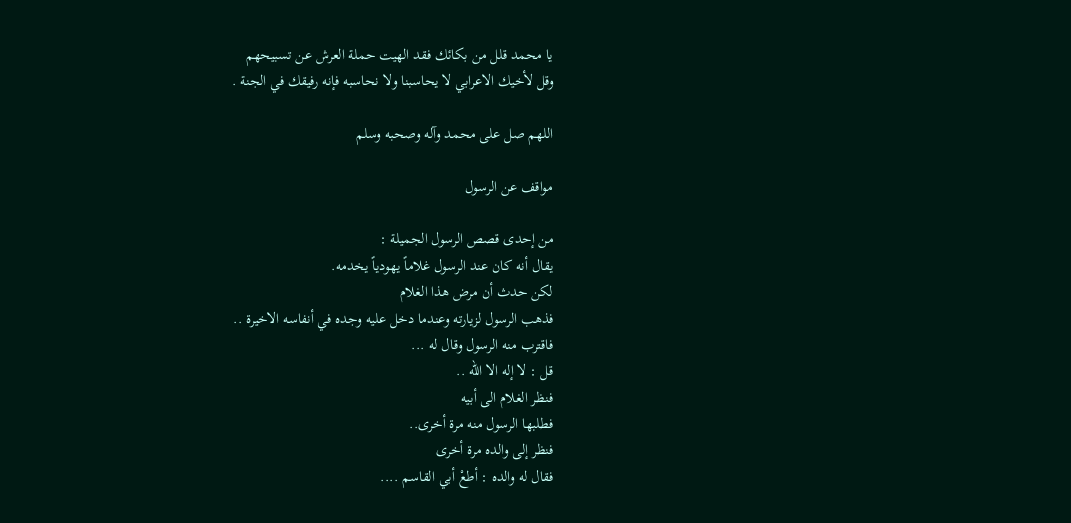يا محمد قلل من بكائك فقد الهيت حملة العرش عن تسبيحهم
وقل لأخيك الاعرابي لا يحاسبنا ولا نحاسبه فإنه رفيقك في الجنة .

اللهم صل على محمد وآله وصحبه وسلم

مواقف عن الرسول

من إحدى قصص الرسول الجميلة :
يقال أنه كان عند الرسول غلاماً يهودياً يخدمه.
لكن حدث أن مرض هذا الغلام
فذهب الرسول لزيارته وعندما دخل عليه وجده في أنفاسه الاخيرة ..
فاقترب منه الرسول وقال له ...
قل : لا إله الا الله ..
فنظر الغلام الى أبيه
فطلبها الرسول منه مرة أخرى..
فنظر إلى والده مرة أخرى
فقال له والده : أطعْ أبي القاسم ....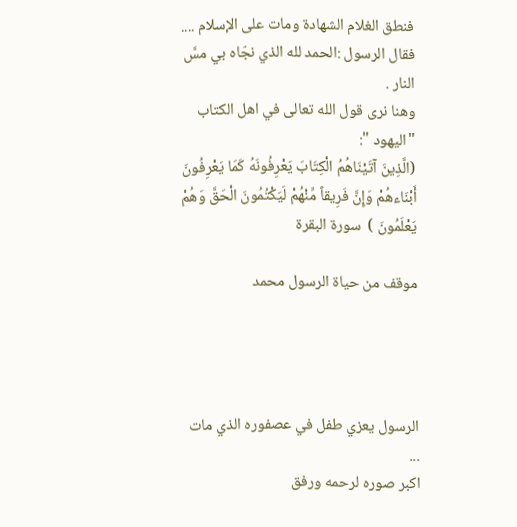فنطق الغلام الشهادة ومات على الإسلام ....
فقال الرسول :الحمد لله الذي نجّاه بي مسَّ النار .
وهنا نرى قول الله تعالى في اهل الكتاب "اليهود ":
(الَّذِينَ آتَيْنَاهُمُ الْكِتَابَ يَعْرِفُونَهُ كَمَا يَعْرِفُونَ أَبْنَاءهُمْ وَإِنَّ فَرِيقاً مِّنْهُمْ لَيَكْتُمُونَ الْحَقَّ وَهُمْ يَعْلَمُونَ )  سورة البقرة

موقف من حياة الرسول محمد




الرسول يعزي طفل في عصفوره الذي مات ...
اكبر صوره لرحمه ورفق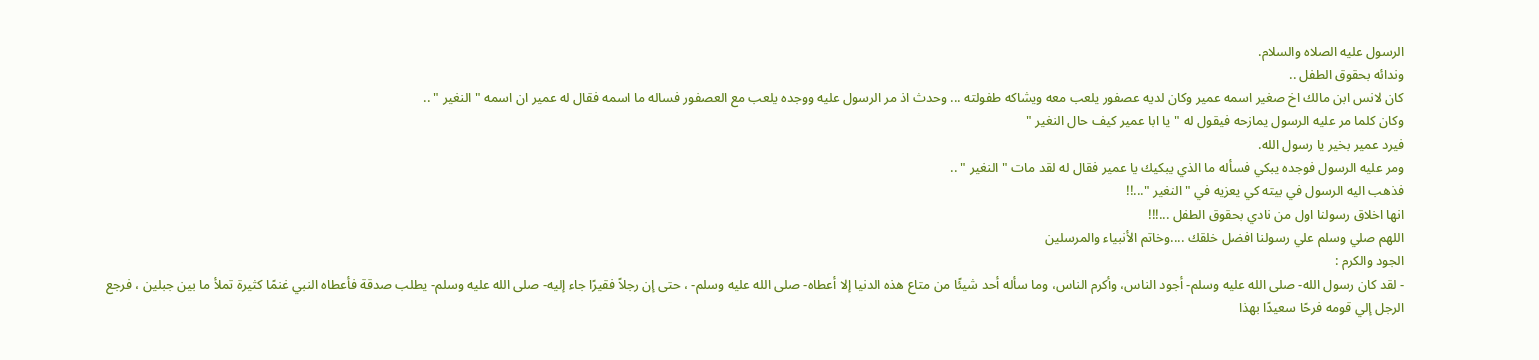الرسول عليه الصلاه والسلام.
وندائه بحقوق الطفل ..
كان لانس ابن مالك اخ صغير اسمه عمير وكان لديه عصفور يلعب معه ويشاكه طفولته ... وحدث اذ مر الرسول عليه ووجده يلعب مع العصفور فساله ما اسمه فقال له عمير ان اسمه " النغير " ..
وكان كلما مر عليه الرسول يمازحه فيقول له "يا ابا عمير كيف حال النغير "
فيرد عمير بخير يا رسول الله.
ومر عليه الرسول فوجده يبكي فسأله ما الذي يبكيك يا عمير فقال له لقد مات " النغير " ..
فذهب اليه الرسول في بيته كي يعزيه في " النغير "...!!
انها اخلاق رسولنا اول من نادي بحقوق الطفل ...!!!
اللهم صلي وسلم علي رسولنا افضل خلقك ....وخاتم الأنبياء والمرسلين
الجود والكرم :
- لقد كان رسول الله- صلى الله عليه وسلم- أجود الناس، وأكرم الناس، وما سأله أحد شيئًا من متاع هذه الدنيا إلا أعطاه- صلى الله عليه وسلم- ، حتى إن رجلاً فقيرًا جاء إليه- صلى الله عليه وسلم- يطلب صدقة فأعطاه النبي غنمًا كثيرة تملأ ما بين جبلين ، فرجع الرجل إلي قومه فرحًا سعيدًا بهذا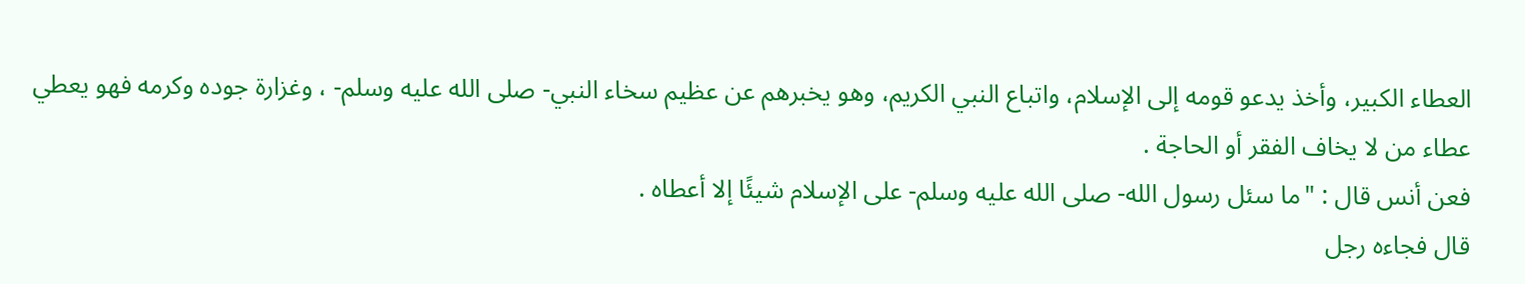العطاء الكبير، وأخذ يدعو قومه إلى الإسلام، واتباع النبي الكريم، وهو يخبرهم عن عظيم سخاء النبي- صلى الله عليه وسلم- ، وغزارة جوده وكرمه فهو يعطي عطاء من لا يخاف الفقر أو الحاجة .
فعن أنس قال : "ما سئل رسول الله- صلى الله عليه وسلم- على الإسلام شيئًا إلا أعطاه .
قال فجاءه رجل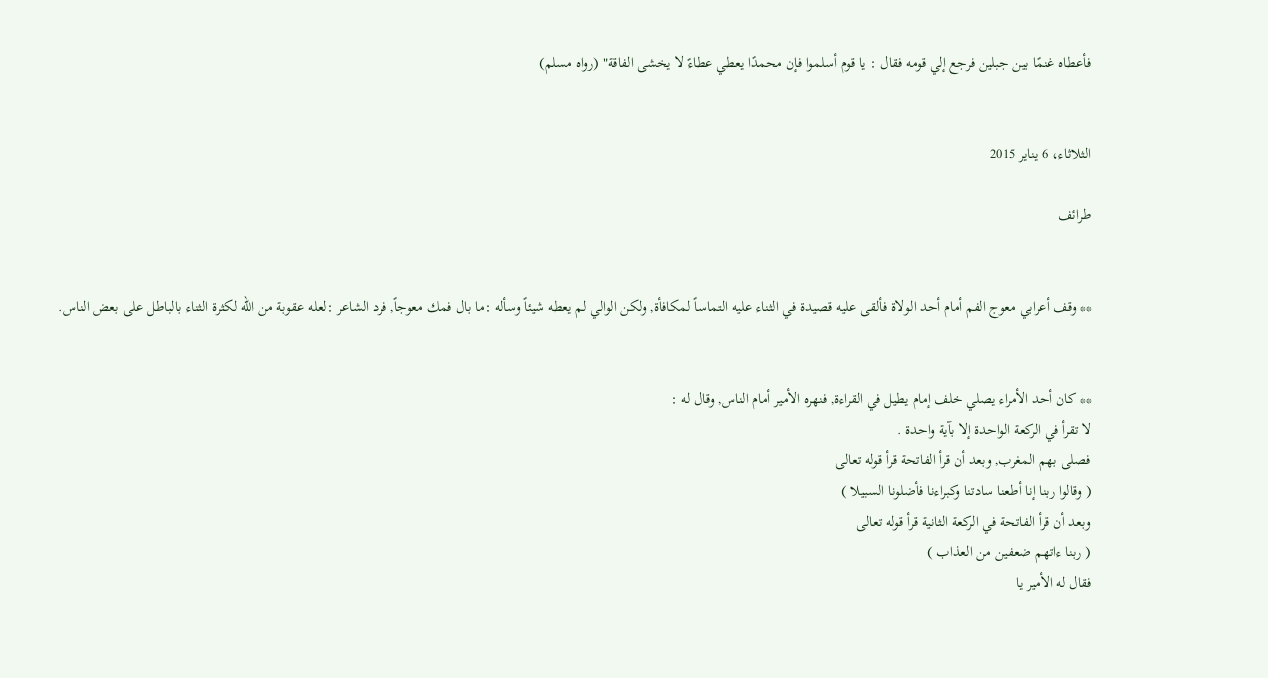فأعطاه غنمًا بين جبلين فرجع إلي قومه فقال : يا قوم أسلموا فإن محمدًا يعطي عطاءً لا يخشى الفاقة" (رواه مسلم)


الثلاثاء، 6 يناير 2015

طرائف


** وقف أعرابي معوج الفم أمام أحد الولاة فألقى عليه قصيدة في الثناء عليه التماساً لمكافأة, ولكن الوالي لم يعطه شيئاً وسأله :ما بال فمك معوجاً, فرد الشاعر :لعله عقوبة من الله لكثرة الثناء بالباطل على بعض الناس.


** كان أحد الأمراء يصلي خلف إمام يطيل في القراءة, فنهره الأمير أمام الناس, وقال له :
لا تقرأ في الركعة الواحدة إلا بآية واحدة .
فصلى بهم المغرب, وبعد أن قرأ الفاتحة قرأ قوله تعالى
( وقالوا ربنا إنا أطعنا سادتنا وكبراءنا فأضلونا السبيلا )
وبعد أن قرأ الفاتحة في الركعة الثانية قرأ قوله تعالى
( ربنا ءاتهم ضعفين من العذاب )
فقال له الأمير يا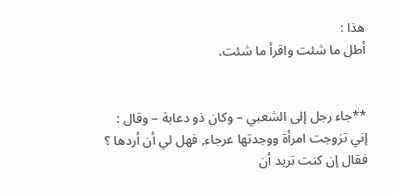هذا :
أطل ما شئت واقرأ ما شئت.


**جاء رجل إلى الشعبي – وكان ذو دعابة – وقال :
إني تزوجت امرأة ووجدتها عرجاء, فهل لي أن أردها ؟
فقال إن كنت تريد أن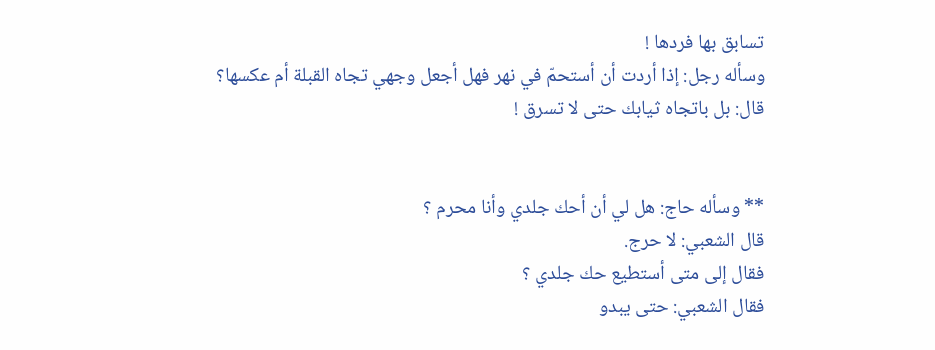تسابق بها فردها !
وسأله رجل: إذا أردت أن أستحمّ في نهر فهل أجعل وجهي تجاه القبلة أم عكسها؟
قال: بل باتجاه ثيابك حتى لا تسرق !


** وسأله حاج: هل لي أن أحك جلدي وأنا محرم ؟
قال الشعبي: لا حرج.
فقال إلى متى أستطيع حك جلدي ؟
فقال الشعبي: حتى يبدو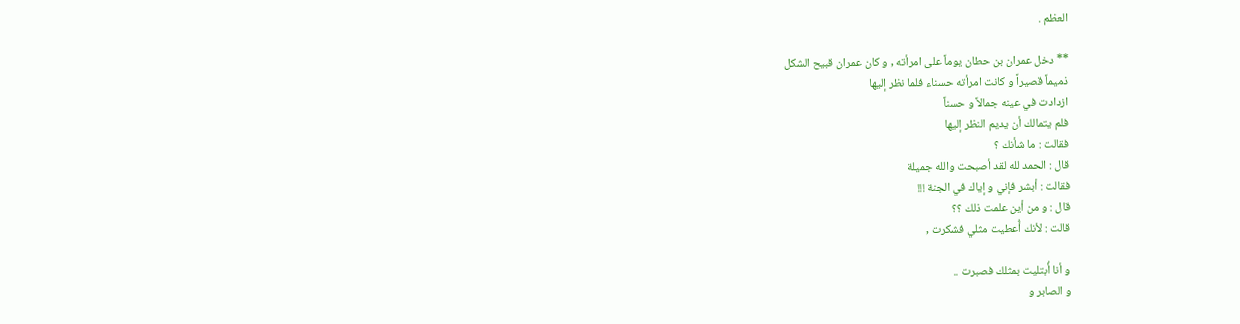العظم .

** دخل عمران بن حطان يوماً على امرأته , و كان عمران قبيح الشكل
ذميماً قصيراً و كانت امرأته حسناء فلما نظر إليها
ازدادت في عينه جمالاً و حسناً
فلم يتمالك أن يديم النظر إليها
فقالت : ما شأنك ؟
قال : الحمد لله لقد أصبحت والله جميلة
فقالت : أبشر فإني و إياك في الجنة !!!
قال : و من أين علمت ذلك ؟؟
قالت : لأنك أُعطيت مثلي فشكرت ,

و أنا أُبتليت بمثلك فصبرت ..
و الصابر و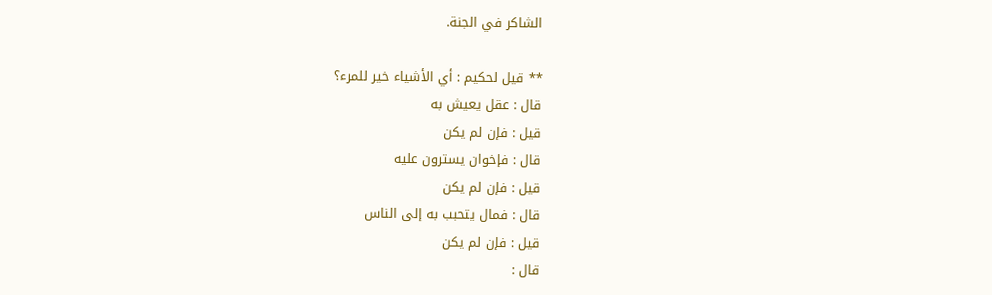الشاكر في الجنة.

** قيل لحكيم : أي الأشياء خير للمرء؟
قال : عقل يعيش به
قيل : فإن لم يكن
قال : فإخوان يسترون عليه
قيل : فإن لم يكن
قال : فمال يتحبب به إلى الناس
قيل : فإن لم يكن
قال :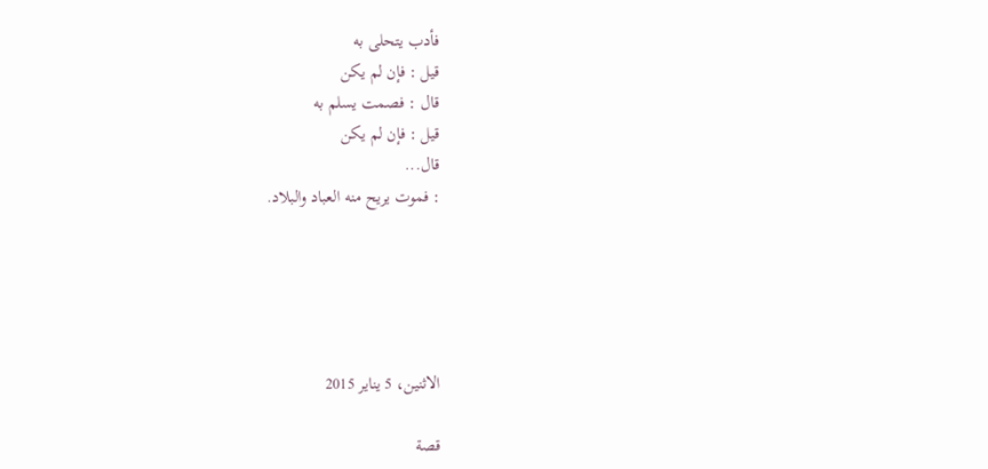فأدب يتحلى به
قيل : فإن لم يكن
قال : فصمت يسلم به
قيل : فإن لم يكن
قال...
: فموت يريح منه العباد والبلاد.





الاثنين، 5 يناير 2015

قصة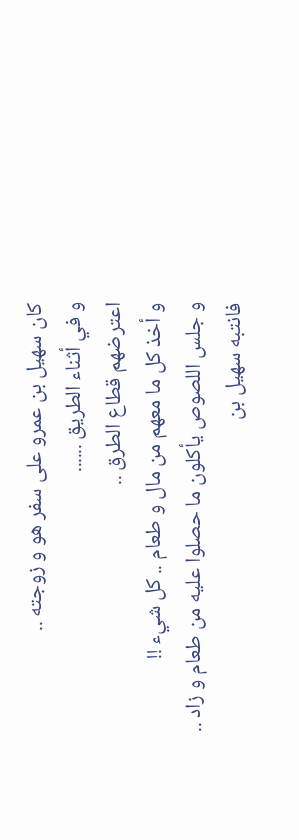كان سهيل بن عمرو على سفر هو و زوجته ..
و في أثناء الطريق ......
اعترضهم قطاع الطرق ..
و أخذ كل ما معهم من مال و طعام .. كل شيء !!
و جلس اللصوص يأكلون ما حصلوا عليه من طعام و زاد ..
فانتبه سهيل بن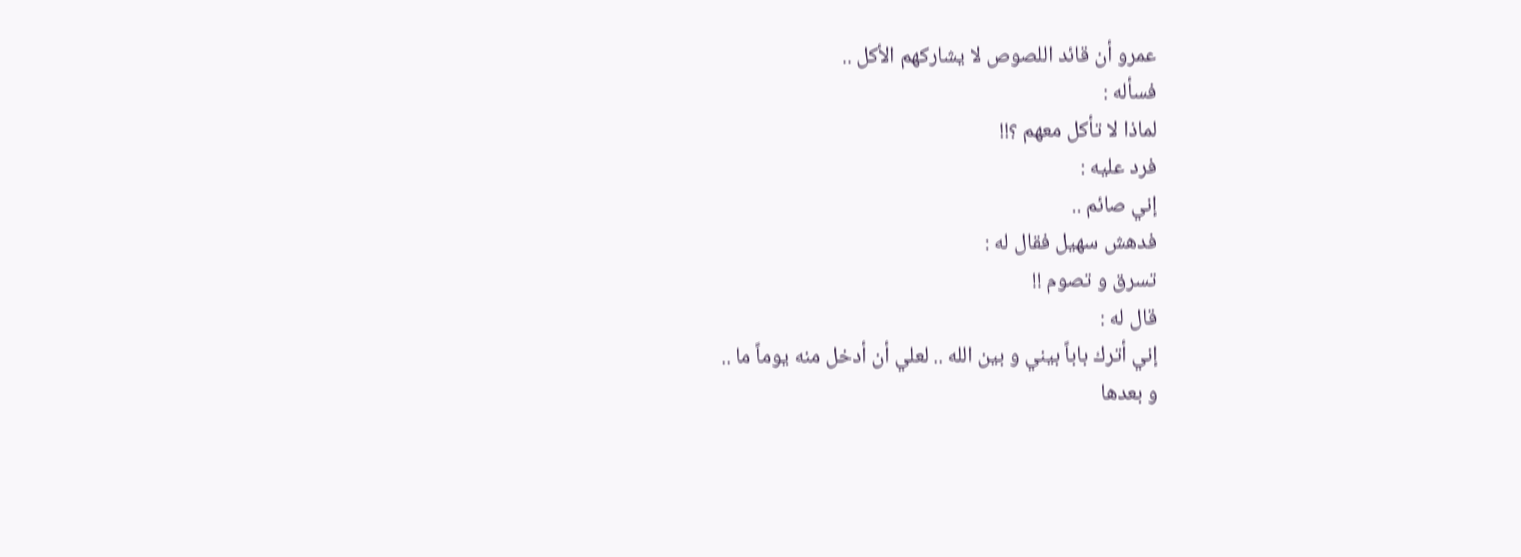عمرو أن قائد اللصوص لا يشاركهم الأكل ..
فسأله :
لماذا لا تأكل معهم ؟!!
فرد عليه :
إني صائم ..
فدهش سهيل فقال له :
تسرق و تصوم !!
قال له :
إني أترك باباً بيني و بين الله .. لعلي أن أدخل منه يوماً ما ..
و بعدها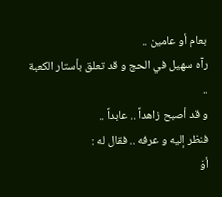بعام أو عامين ..
رآه سهيل في الحج و قد تعلق بأستار الكعبة ..
و قد أصبح زاهداً .. عابداً ..
فنظر إليه و عرفه .. فقال له :
أوَ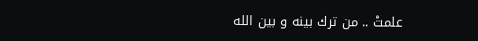علمتْ .. من ترك بينه و بين الله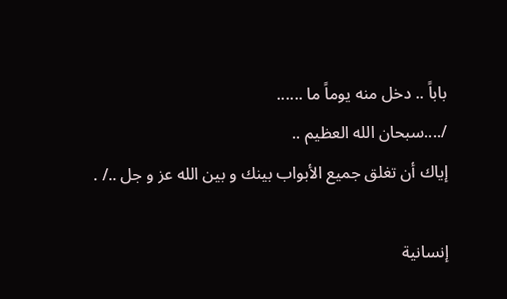باباً .. دخل منه يوماً ما ......
/....سبحان الله العظيم ..
إياك أن تغلق جميع الأبواب بينك و بين الله عز و جل ../ .

إنسانية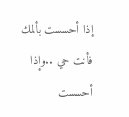إذا أحسست بألمك فأنت حي ..وإذا أحسست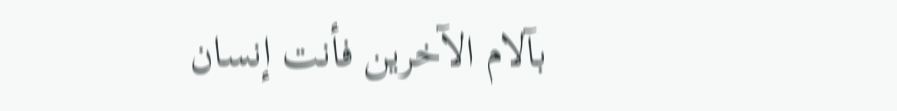بآلام الآخرين فأنت إنسان